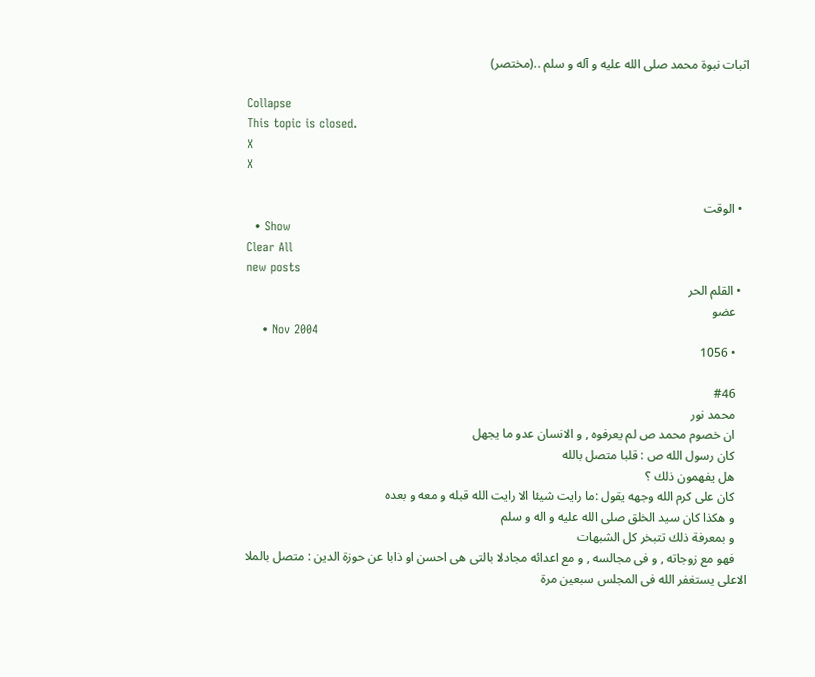اثبات نبوة محمد صلى الله عليه و آله و سلم ..(مختصر)

Collapse
This topic is closed.
X
X

  • الوقت
  • Show
Clear All
new posts
  • القلم الحر
    عضو
    • Nov 2004
    • 1056

    #46
    محمد نور
    ان خصوم محمد ص لم يعرفوه , و الانسان عدو ما يجهل
    كان رسول الله ص : قلبا متصل بالله
    هل يفهمون ذلك ؟
    كان على كرم الله وجهه يقول :ما رايت شيئا الا رايت الله قبله و معه و بعده
    و هكذا كان سيد الخلق صلى الله عليه و اله و سلم
    و بمعرفة ذلك تتبخر كل الشبهات
    فهو مع زوجاته , و فى مجالسه , و مع اعدائه مجادلا بالتى هى احسن او ذابا عن حوزة الدين : متصل بالملا الاعلى يستغفر الله فى المجلس سبعين مرة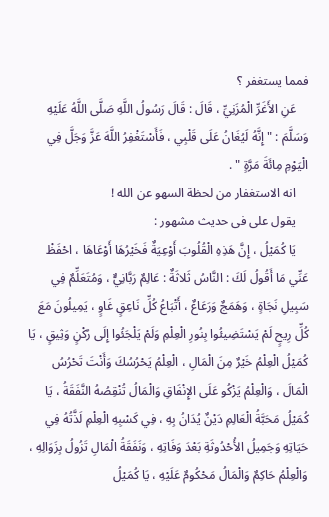فمما يستغفر ؟
    عَنِ الأَغَرِّ الْمُزَنِيِّ ، قَالَ : قَالَ رَسُولُ اللَّهِ صَلَّى اللَّهُ عَلَيْهِ وَسَلَّمَ : " إِنَّهُ لَيُغَانُ عَلَى قَلْبِي ، فَأَسْتَغْفِرُ اللَّهَ عَزَّ وَجَلَّ فِي الْيَوْمِ مِائَةَ مَرَّةٍ " .
    انه الاستغفار من لحظة السهو عن الله !
    يقول على فى حديث مشهور :
    يَا كُمَيْلُ ، إِنَّ هَذِهِ الْقُلُوبَ أَوْعِيَةٌ فَخَيْرُهَا أَوْعَاهَا ، احْفَظْ عَنِّي مَا أَقُولُ لَكَ : النَّاسُ ثَلاثَةٌ : عَالِمٌ رَبَّانِيٌّ ، وَمُتَعَلِّمٌ فِي سَبِيلِ نَجَاةٍ ، وَهَمَجٌ وَرَعَاعٌ ، أَتْبَاعُ كُلِّ نَاعِقٍ غَاوٍ ، يَمِيلُونَ مَعَ كُلِّ رِيحٍ لَمْ يَسْتَضِيئُوا بِنُورِ الْعِلْمِ وَلَمْ يَلْجَئُوا إِلَى رُكْنٍ وَثِيقٍ ، يَا كُمَيْلُ الْعِلْمُ خَيْرٌ مِنَ الْمَالِ ، الْعِلْمُ يَحْرُسُكَ وَأَنْتَ تَحْرُسُ الْمَالَ ، وَالْعِلْمُ يَزْكُو عَلَى الإِنْفَاقِ وَالْمَالُ تُنْقِصُهُ النَّفَقَةُ ، يَا كُمَيْلُ مَحَبَّةُ الْعَالِمِ دَيْنٌ يُدَانُ بِهِ ، فِي كَسْبِهِ الْعِلْمِ لَذَّتُهُ فِي حَيَاتِهِ وَجَمِيلُ الأُحْدُوثَةِ بَعْدَ وَفَاتِهِ ، وَنَفَقَةُ الْمَالِ تَزُولُ بِزَوَالِهِ ، وَالْعِلْمُ حَاكِمٌ وَالْمَالُ مَحْكُومٌ عَلَيْهِ ، يَا كُمَيْلُ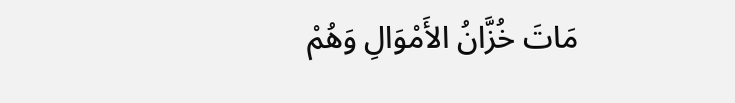مَاتَ خُزَّانُ الأَمْوَالِ وَهُمْ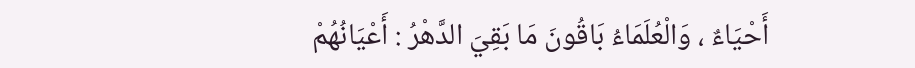أَحْيَاءٌ ، وَالْعُلَمَاءُ بَاقُونَ مَا بَقِيَ الدَّهْرُ : أَعْيَانُهُمْ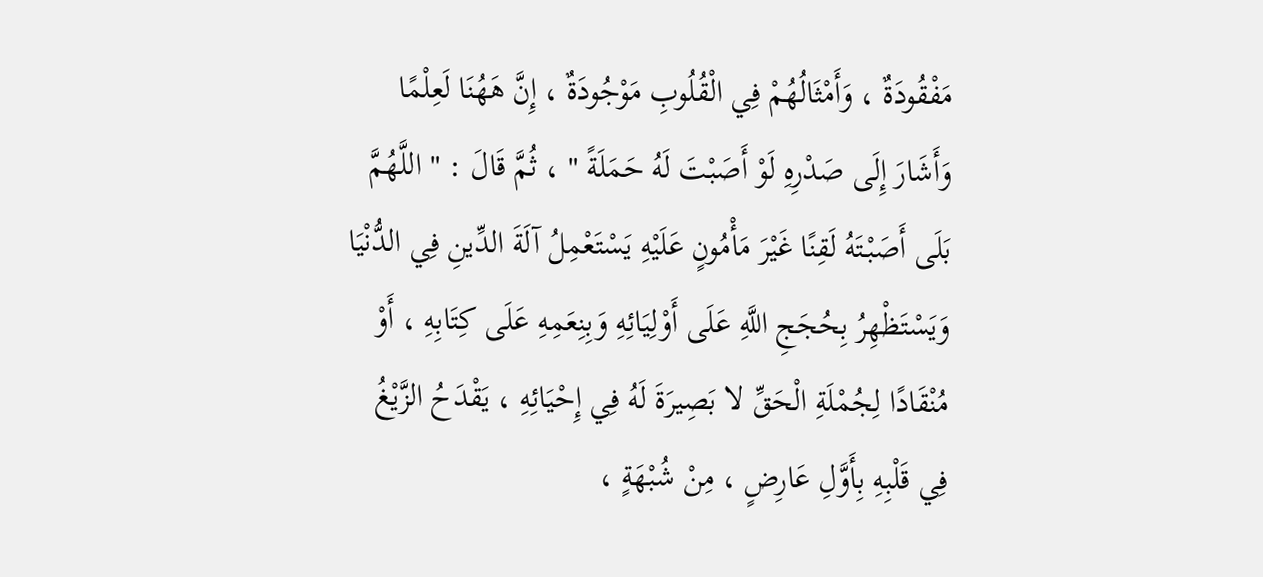مَفْقُودَةٌ ، وَأَمْثَالُهُمْ فِي الْقُلُوبِ مَوْجُودَةٌ ، إِنَّ هَهُنَا لَعِلْمًا وَأَشَارَ إِلَى صَدْرِهِ لَوْ أَصَبْتَ لَهُ حَمَلَةً " ، ثُمَّ قَالَ : " اللَّهُمَّ بَلَى أَصَبْتَهُ لَقِنًا غَيْرَ مَأْمُونٍ عَلَيْهِ يَسْتَعْمِلُ آلَةَ الدِّينِ فِي الدُّنْيَا وَيَسْتَظْهِرُ بِحُجَجِ اللَّهِ عَلَى أَوْلِيَائِهِ وَبِنِعَمِهِ عَلَى كِتَابِهِ ، أَوْ مُنْقَادًا لِجُمْلَةِ الْحَقِّ لا بَصِيرَةَ لَهُ فِي إِحْيَائِهِ ، يَقْدَحُ الزَّيْغُ فِي قَلْبِهِ بِأَوَّلِ عَارِضٍ ، مِنْ شُبْهَةٍ ،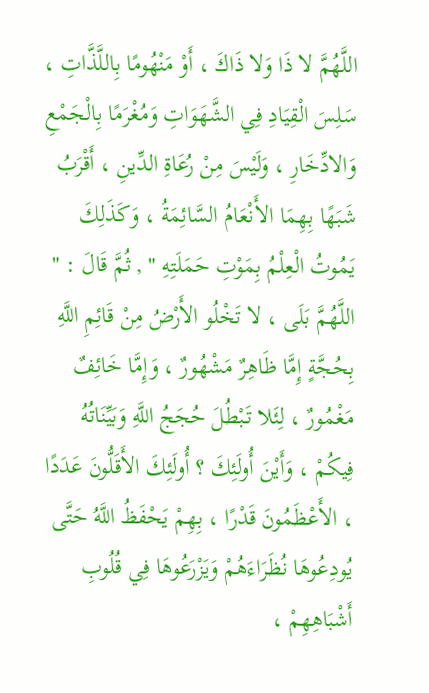اللَّهُمَّ لا ذَا وَلا ذَاكَ ، أَوْ مَنْهُومًا بِاللَّذَّاتِ ، سَلِسَ الْقِيَادِ فِي الشَّهَوَاتِ وَمُغْرَمًا بِالْجَمْعِ وَالادِّخَارِ ، وَلَيْسَ مِنْ رُعَاةِ الدِّينِ ، أَقْرَبُ شَبَهًا بِهِمَا الأَنْعَامُ السَّائِمَةُ ، وَكَذَلِكَ يَمُوتُ الْعِلْمُ بِمَوْتِ حَمَلَتِهِ " , ثُمَّ قَالَ : " اللَّهُمَّ بَلَى ، لا تَخْلُو الأَرْضُ مِنْ قَائِمِ اللَّهِ بِحُجَّةٍ إِمَّا ظَاهِرٌ مَشْهُورٌ ، وَإِمَّا خَائِفٌ مَغْمُورٌ ، لِئَلا تَبْطُلَ حُجَجُ اللَّهِ وَبَيِّنَاتُهُ فِيكُمْ ، وَأَيْنَ أُولَئِكَ ؟ أُولَئِكَ الأَقَلُّونَ عَدَدًا ، الأَعْظَمُونَ قَدْرًا ، بِهِمْ يَحْفَظُ اللَّهُ حَتَّى يُودِعُوهَا نُظَرَاءَهُمْ وَيَزْرَعُوهَا فِي قُلُوبِ أَشْبَاهِهِمْ ،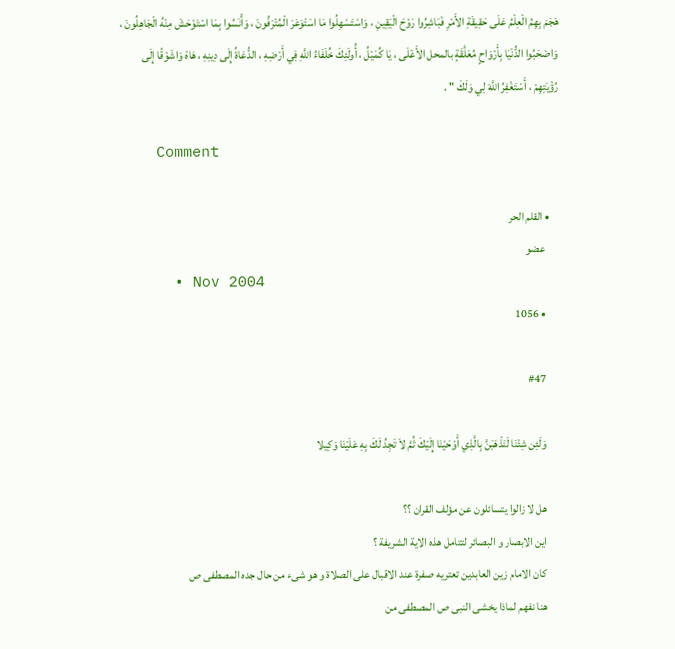هَجَمَ بِهِمُ الْعِلْمُ عَلَى حَقِيقَةِ الأَمْرِ فَبَاشِرُوا رَوْحَ الْيَقِينِ ، وَاسْتَسْهِلُوا مَا اسَتْوَعَرَ الْمُتْرَفُونَ ، وَأْنَسُوا بِمَا اسْتَوْحَشَ مِنْهُ الْجَاهِلُونَ ، وَاصْحَبُوا الدُّنْيَا بِأَرْوَاحٍ مُعَلَّقَةٍ بالمحل الأَعْلَى ، يَا كُمَيْلُ ، أُولَئِكَ خُلَفَاءُ اللَّهِ فِي أَرْضِهِ ، الدُّعَاةُ إِلَى دِينِهِ ، هَاهْ وَاشَوْقًا إِلَى رُؤْيَتِهِمْ ، أَسْتَغْفِرُ اللَّهَ لِي وَلَكَ " .

    Comment

    • القلم الحر
      عضو
      • Nov 2004
      • 1056

      #47

      وَلَئِن شِئْنَا لَنَذْهَبَنَّ بِالَّذِي أَوْحَيْنَا إِلَيْكَ ثُمَّ لاَ تَجِدُ لَكَ بِهِ عَلَيْنَا وَكِيلا

      هل لا زالوا يتسائلون عن مؤلف القران ؟؟
      اين الابصار و البصائر لتتامل هذه الاية الشريفة ؟
      كان الامام زين العابدين تعتريه صفرة عند الاقبال على الصلاة و هو شىء من حال جده المصطفى ص
      هنا نفهم لماذا يخشى النبى ص المصطفى من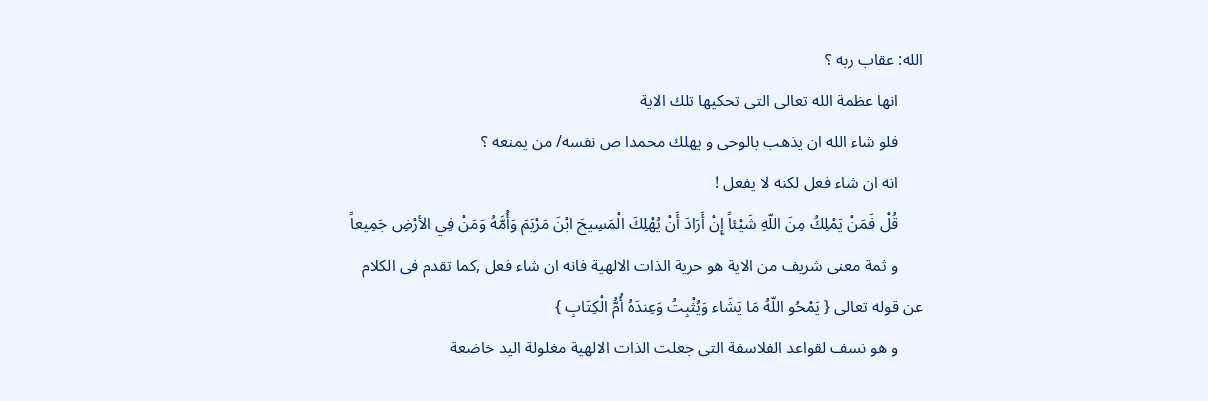الله: عقاب ربه ؟
      انها عظمة الله تعالى التى تحكيها تلك الاية
      فلو شاء الله ان يذهب بالوحى و يهلك محمدا ص نفسه/ من يمنعه ؟
      انه ان شاء فعل لكنه لا يفعل !
      قُلْ فَمَنْ يَمْلِكُ مِنَ اللّهِ شَيْئاً إِنْ أَرَادَ أَنْ يُهْلِكَ الْمَسِيحَ ابْنَ مَرْيَمَ وَأُمَّهُ وَمَنْ فِي الأرْضِ جَمِيعاً
      و ثمة معنى شريف من الاية هو حرية الذات الالهية فانه ان شاء فعل ,كما تقدم فى الكلام عن قوله تعالى { يَمْحُو اللّهُ مَا يَشَاء وَيُثْبِتُ وَعِندَهُ أُمُّ الْكِتَابِ }
      و هو نسف لقواعد الفلاسفة التى جعلت الذات الالهية مغلولة اليد خاضعة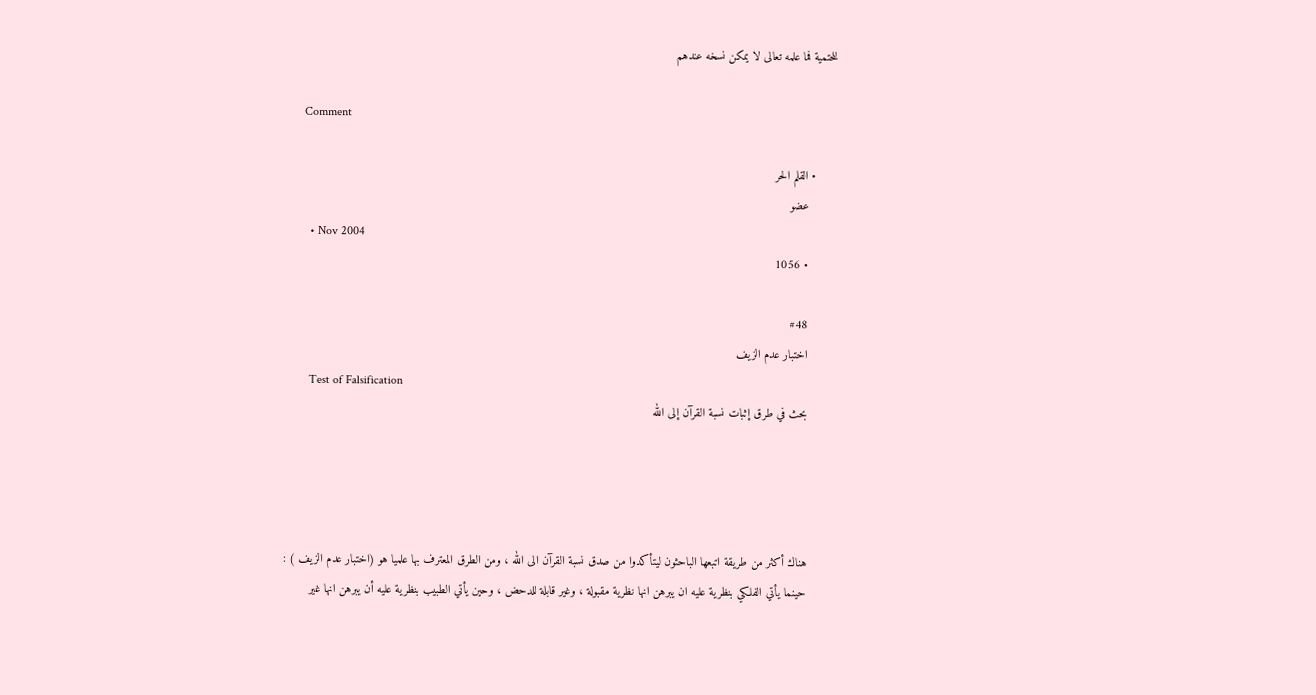للحتمية فما علمه تعالى لا يمكن نسخه عندهم

      Comment

      • القلم الحر
        عضو
        • Nov 2004
        • 1056

        #48
        اختبار عدم الزيف
        Test of Falsification
        بحث في طرق إثبات نسبة القرآن إلى الله




        هناك أكثر من طريقة اتبعها الباحثون ليتأكدوا من صدق نسبة القرآن الى الله ، ومن الطرق المعترف بها علميا هو (اختبار عدم الزيف ) :
        حينما يأتي الفلكي بنظرية عليه ان يبرهن انها نظرية مقبولة ، وغير قابلة للدحض ، وحين يأتي الطبيب بنظرية عليه أن يبرهن انها غير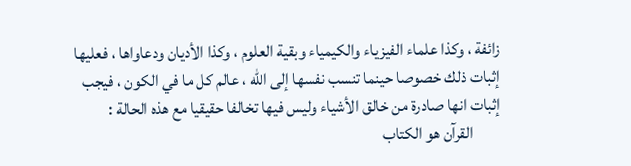زائفة ، وكذا علماء الفيزياء والكيمياء وبقية العلوم ، وكذا الأديان ودعاواها ، فعليها إثبات ذلك خصوصا حينما تنسب نفسها إلى الله ، عالم كل ما في الكون ، فيجب إثبات انها صادرة من خالق الأشياء وليس فيها تخالفا حقيقيا مع هذه الحالة :
        القرآن هو الكتاب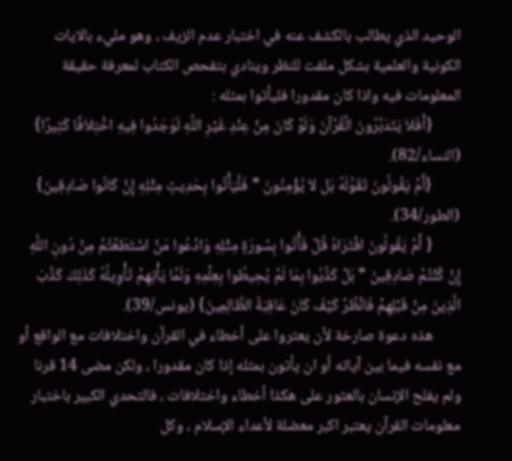الوحيد الذي يطالب بالكشف عنه في اختبار عدم الزيف ، وهو مليء بالايات الكونية والعلمية بشكل ملفت للنظر وينادي بتفحص الكتاب لمعرفة حقيقة المعلومات فيه واذا كان مقدورا فليأتوا بمثله :
        {أَفَلاَ يَتَدَبَّرُونَ الْقُرْآنَ وَلَوْ كَانَ مِنْ عِنْدِ غَيْرِ اللَّهِ لَوَجَدُوا فِيهِ اخْتِلاَفًا كَثِيرًا} (النساء/82).
        {أَمْ يَقُولُونَ تَقَوَّلَهُ بَل لاَ يُؤْمِنُونَ * فَلْيَأْتُوا بِحَدِيثٍ مِثْلِهِ إِنْ كَانُوا صَادِقِينَ} (الطور/34).
        { أَمْ يَقُولُونَ افْتَرَاهُ قُلْ فَأْتُوا بِسُورَةٍ مِثْلِهِ وَادْعُوا مَنْ اسْتَطَعْتُمْ مِنْ دُونِ اللَّهِ إِنْ كُنْتُمْ صَادِقِينَ * بَلْ كَذَّبُوا بِمَا لَمْ يُحِيطُوا بِعِلْمِهِ وَلَمَّا يَأْتِهِمْ تَأْوِيلُهُ كَذَلِكَ كَذَّبَ الَّذِينَ مِنْ قَبْلِهِمْ فَانْظُرْ كَيْفَ كَانَ عَاقِبَةُ الظَّالِمِينَ} (يونس/39).
        هذه دعوة صارخة لأن يعثروا على أخطاء في القرآن واختلافات مع الواقع أو مع نفسه فيما بين آياته أو ان يأتون بمثله إذا كان مقدورا ، ولكن مضى 14 قرنا ولم يفلح الإنسان بالعثور على هكذا أخطاء واختلافات ، فالتحدي الكبير باختبار معلومات القرآن يعتبر اكبر معضلة لأعداء الإسلام ، وكل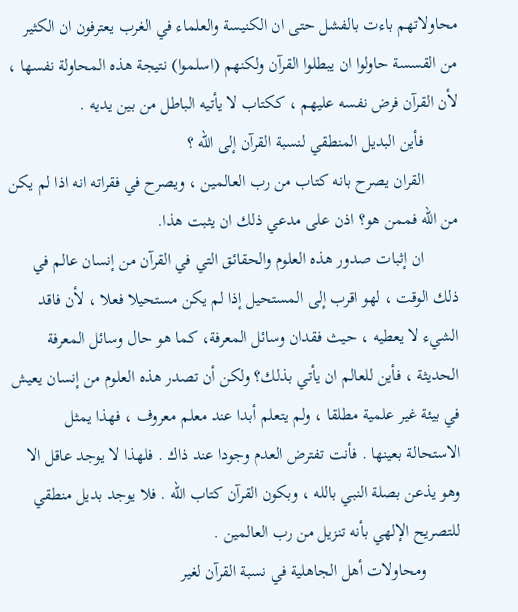محاولاتهم باءت بالفشل حتى ان الكنيسة والعلماء في الغرب يعترفون ان الكثير من القسسة حاولوا ان يبطلوا القرآن ولكنهم (اسلموا) نتيجة هذه المحاولة نفسها ، لأن القرآن فرض نفسه عليهم ، ككتاب لا يأتيه الباطل من بين يديه .
        فأين البديل المنطقي لنسبة القرآن إلى الله ؟
        القران يصرح بانه كتاب من رب العالمين ، ويصرح في فقراته انه اذا لم يكن من الله فممن هو؟ اذن على مدعي ذلك ان يثبت هذا.
        ان إثبات صدور هذه العلوم والحقائق التي في القرآن من إنسان عالم في ذلك الوقت ، لهو اقرب إلى المستحيل إذا لم يكن مستحيلا فعلا ، لأن فاقد الشيء لا يعطيه ، حيث فقدان وسائل المعرفة، كما هو حال وسائل المعرفة الحديثة ، فأين للعالم ان يأتي بذلك؟ ولكن أن تصدر هذه العلوم من إنسان يعيش في بيئة غير علمية مطلقا ، ولم يتعلم أبدا عند معلم معروف ، فهذا يمثل الاستحالة بعينها . فأنت تفترض العدم وجودا عند ذاك . فلهذا لا يوجد عاقل الا وهو يذعن بصلة النبي بالله ، وبكون القرآن كتاب الله . فلا يوجد بديل منطقي للتصريح الإلهي بأنه تنزيل من رب العالمين .
        ومحاولات أهل الجاهلية في نسبة القرآن لغير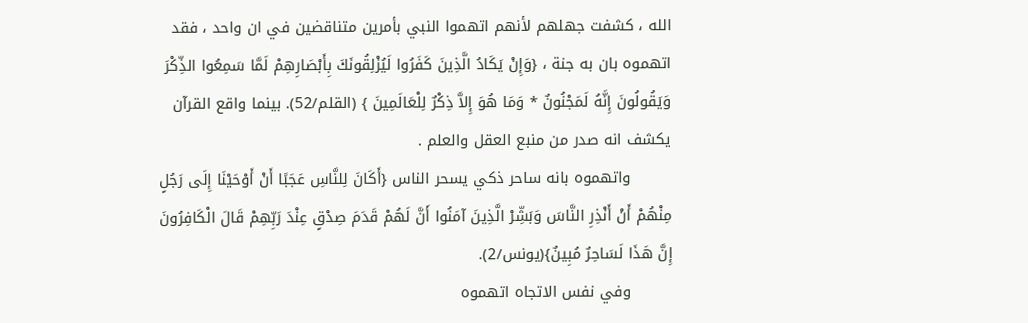الله ، كشفت جهلهم لأنهم اتهموا النبي بأمرين متناقضين في ان واحد ، فقد اتهموه بان به جنة ، {وَإِنْ يَكَادُ الَّذِينَ كَفَرُوا لَيُزْلِقُونَكَ بِأَبْصَارِهِمْ لَمَّا سَمِعُوا الذِّكْرَ وَيَقُولُونَ إِنَّهُ لَمَجْنُونٌ * وَمَا هُوَ إِلاَّ ذِكْرٌ لِلْعَالَمِينَ } (القلم/52). بينما واقع القرآن يكشف انه صدر من منبع العقل والعلم .
        واتهموه بانه ساحر ذكي يسحر الناس {أَكَانَ لِلنَّاسِ عَجَبًا أَنْ أَوْحَيْنَا إِلَى رَجُلٍ مِنْهُمْ أَنْ أَنْذِرِ النَّاسَ وَبَشِّرْ الَّذِينَ آمَنُوا أَنَّ لَهُمْ قَدَمَ صِدْقٍ عِنْدَ رَبِّهِمْ قَالَ الْكَافِرُونَ إِنَّ هَذَا لَسَاحِرٌ مُبِينٌ}(يونس/2).
        وفي نفس الاتجاه اتهموه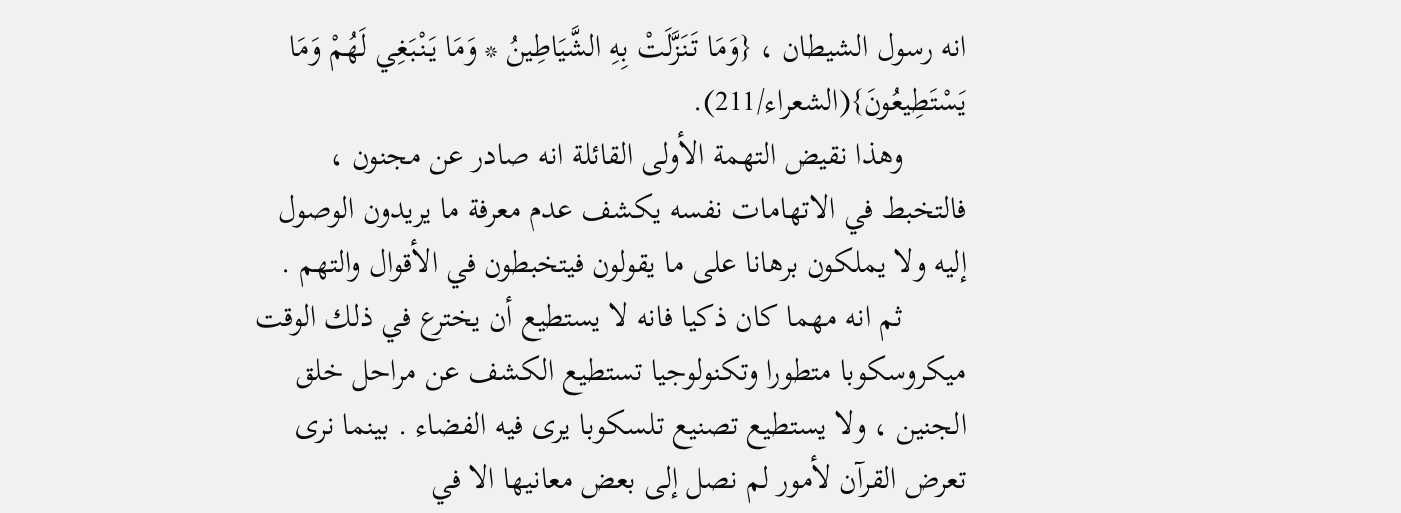انه رسول الشيطان ، {وَمَا تَنَزَّلَتْ بِهِ الشَّيَاطِينُ * وَمَا يَنْبَغِي لَهُمْ وَمَا يَسْتَطِيعُونَ}(الشعراء/211).
        وهذا نقيض التهمة الأولى القائلة انه صادر عن مجنون ، فالتخبط في الاتهامات نفسه يكشف عدم معرفة ما يريدون الوصول إليه ولا يملكون برهانا على ما يقولون فيتخبطون في الأقوال والتهم .
        ثم انه مهما كان ذكيا فانه لا يستطيع أن يخترع في ذلك الوقت ميكروسكوبا متطورا وتكنولوجيا تستطيع الكشف عن مراحل خلق الجنين ، ولا يستطيع تصنيع تلسكوبا يرى فيه الفضاء . بينما نرى تعرض القرآن لأمور لم نصل إلى بعض معانيها الا في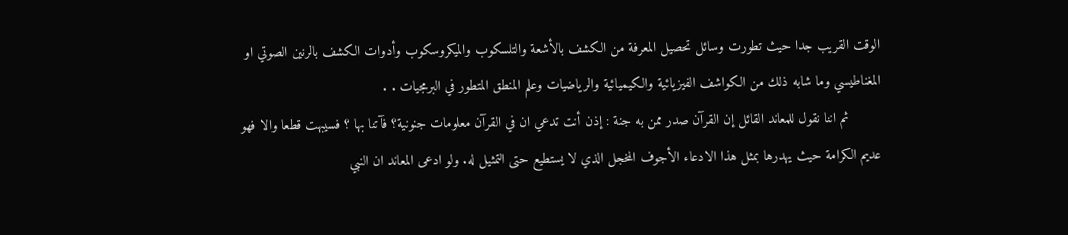الوقت القريب جدا حيث تطورت وسائل تحصيل المعرفة من الكشف بالأشعة والتلسكوب والميكروسكوب وأدوات الكشف بالرنين الصوتي او المغناطيسي وما شابه ذلك من الكواشف الفيزيائية والكيميائية والرياضيات وعلم المنطق المتطور في البرمجيات . .
        ثم اننا نقول للمعاند القائل إن القرآن صدر ممن به جنة : إذن أنت تدعي ان في القرآن معلومات جنونية؟ فآتنا بها ؟ فسيبهت قطعا والا فهو عديم الكرامة حيث يهدرها بمثل هذا الادعاء الأجوف المخجل الذي لا يستطيع حتى التمثيل له. ولو ادعى المعاند ان النبي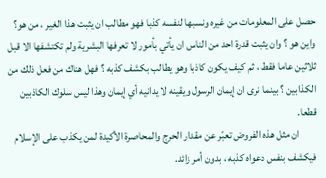حصل على المعلومات من غيره ونسبها لنفسه كذبا فهو مطالب ان يثبت هذا الغير ، من هو؟ واين هو ؟ وان يثبت قدرة احد من الناس ان يأتي بأمور لا تعرفها البشرية ولم تكتشفها الا قبل ثلاثين عاما فقط ، ثم كيف يكون كاذبا وهو يطالب بكشف كذبه ؟ فهل هناك من فعل ذلك من الكذابين ؟ بينما نرى ان إيمان الرسول ويقينه لا يدانيه أي إيمان وهذا ليس سلوك الكاذبين قطعا.
        ان مثل هذه الفروض تعبّر عن مقدار الحرج والمحاصرة الأكيدة لمن يكذب على الإسلام فيكشف بنفس دعواه كذبه ، بدون أمر زائد.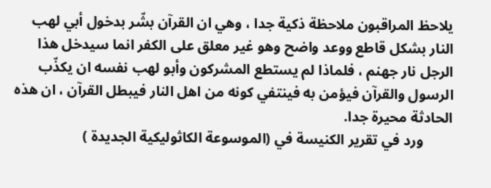يلاحظ المراقبون ملاحظة ذكية جدا ، وهي ان القرآن بشّر بدخول أبي لهب النار بشكل قاطع ووعد واضح وهو غير معلق على الكفر انما سيدخل هذا الرجل نار جهنم ، فلماذا لم يستطع المشركون وأبو لهب نفسه ان يكذّب الرسول والقرآن فيؤمن به فينتفي كونه من اهل النار فيبطل القرآن ، ان هذه الحادثة محيرة جدا.
        ورد في تقرير الكنيسة في (الموسوعة الكاثوليكية الجديدة )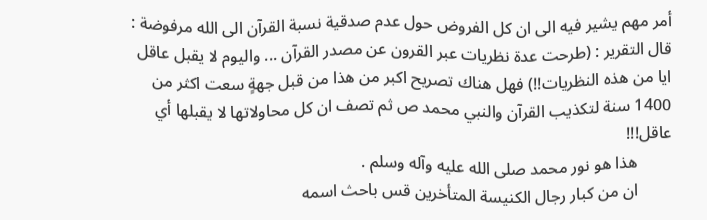أمر مهم يشير فيه الى ان كل الفروض حول عدم صدقية نسبة القرآن الى الله مرفوضة : قال التقرير : (طرحت عدة نظريات عبر القرون عن مصدر القرآن ... واليوم لا يقبل عاقل ايا من هذه النظريات!!) فهل هناك تصريح اكبر من هذا من قبل جهةٍ سعت اكثر من 1400 سنة لتكذيب القرآن والنبي محمد ص ثم تصف ان كل محاولاتها لا يقبلها أي عاقل!!!
        هذا هو نور محمد صلى الله عليه وآله وسلم .
        ان من كبار رجال الكنيسة المتأخرين قس باحث اسمه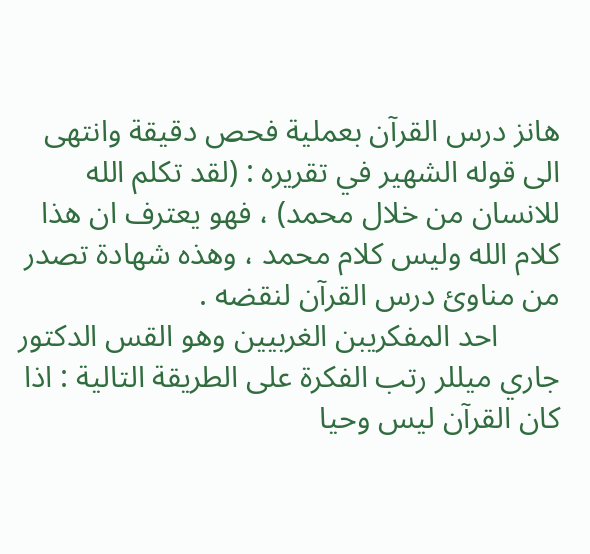هانز درس القرآن بعملية فحص دقيقة وانتهى الى قوله الشهير في تقريره : (لقد تكلم الله للانسان من خلال محمد) ، فهو يعترف ان هذا كلام الله وليس كلام محمد ، وهذه شهادة تصدر من مناوئ درس القرآن لنقضه .
        احد المفكريبن الغربيين وهو القس الدكتور جاري ميللر رتب الفكرة على الطريقة التالية : اذا كان القرآن ليس وحيا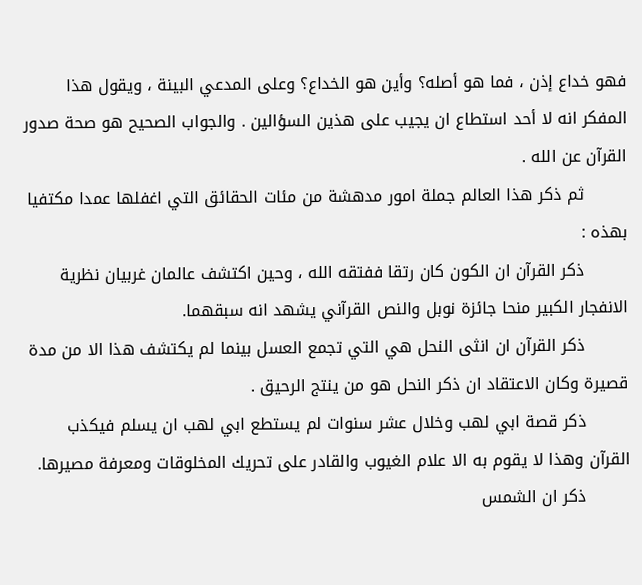فهو خداع إذن ، فما هو أصله؟ وأين هو الخداع؟ وعلى المدعي البينة ، ويقول هذا المفكر انه لا أحد استطاع ان يجيب على هذين السؤالين . والجواب الصحيح هو صحة صدور القرآن عن الله .
        ثم ذكر هذا العالم جملة امور مدهشة من مئات الحقائق التي اغفلها عمدا مكتفيا بهذه :
        ذكر القرآن ان الكون كان رتقا ففتقه الله ، وحين اكتشف عالمان غربيان نظرية الانفجار الكبير منحا جائزة نوبل والنص القرآني يشهد انه سبقهما.
        ذكر القرآن ان انثى النحل هي التي تجمع العسل بينما لم يكتشف هذا الا من مدة قصيرة وكان الاعتقاد ان ذكر النحل هو من ينتج الرحيق .
        ذكر قصة ابي لهب وخلال عشر سنوات لم يستطع ابي لهب ان يسلم فيكذب القرآن وهذا لا يقوم به الا علام الغيوب والقادر على تحريك المخلوقات ومعرفة مصيرها.
        ذكر ان الشمس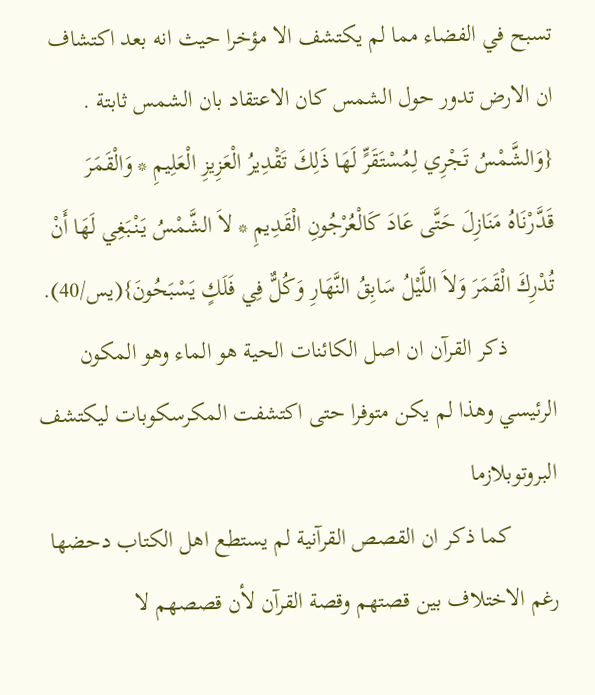تسبح في الفضاء مما لم يكتشف الا مؤخرا حيث انه بعد اكتشاف ان الارض تدور حول الشمس كان الاعتقاد بان الشمس ثابتة . {وَالشَّمْسُ تَجْرِي لِمُسْتَقَرٍّ لَهَا ذَلِكَ تَقْدِيرُ الْعَزِيزِ الْعَلِيمِ * وَالْقَمَرَ قَدَّرْنَاهُ مَنَازِلَ حَتَّى عَادَ كَالْعُرْجُونِ الْقَدِيمِ * لاَ الشَّمْسُ يَنْبَغِي لَهَا أَنْ تُدْرِكَ الْقَمَرَ وَلاَ اللَّيْلُ سَابِقُ النَّهَارِ وَكُلٌّ فِي فَلَكٍ يَسْبَحُونَ}(يس/40).
        ذكر القرآن ان اصل الكائنات الحية هو الماء وهو المكون الرئيسي وهذا لم يكن متوفرا حتى اكتشفت المكرسكوبات ليكتشف البروتوبلازما
        كما ذكر ان القصص القرآنية لم يستطع اهل الكتاب دحضها رغم الاختلاف بين قصتهم وقصة القرآن لأن قصصهم لا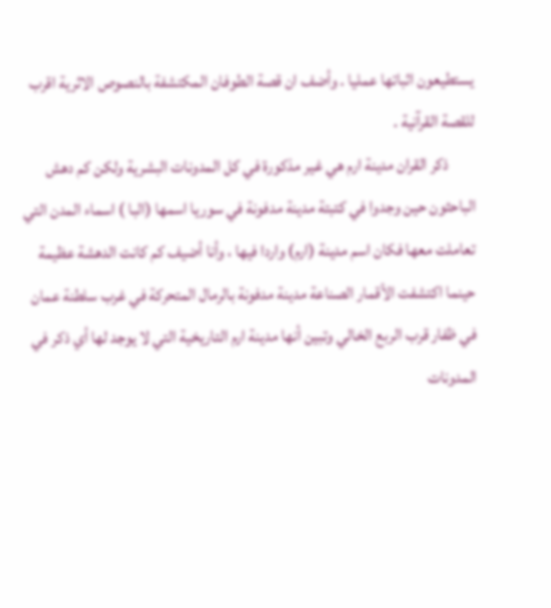يستطيعون اثباتها عمليا . وأضف ان قصة الطوفان المكتشفة بالنصوص الاثرية اقرب للقصة القرآنية .
        ذكر القران مدينة ارم هي غير مذكورة في كل المدونات البشرية ولكن كم دهش الباحثون حين وجدوا في كتبتة مدينة مدفونة في سوريا اسمها (البا ) اسماء المدن التي تعاملت معها فكان اسم مدينة (ارم) واردا فيها ، وأنا أضيف كم كانت الدهشة عظيمة حينما اكتشفت الأقمار الصناعة مدينة مدفونة بالرمال المتحركة في غرب سلطنة عمان في ظفار قرب الربع الخالي وتبين أنها مدينة ارم التاريخية التي لا يوجد لها أي ذكر في المدونات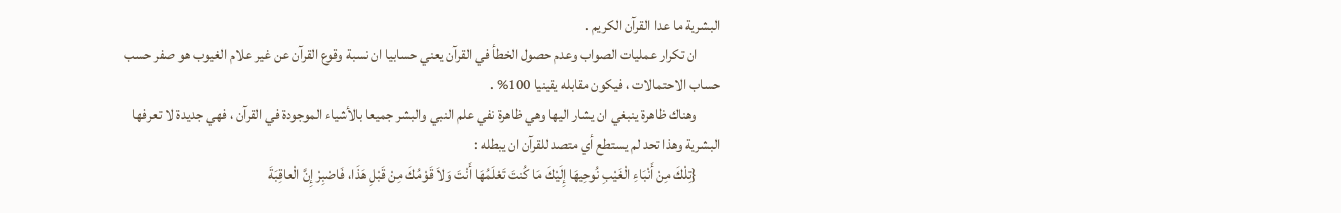البشرية ما عدا القرآن الكريم .
        ان تكرار عمليات الصواب وعدم حصول الخطأ في القرآن يعني حسابيا ان نسبة وقوع القرآن عن غير علام الغيوب هو صفر حسب حساب الاحتمالات ، فيكون مقابله يقينيا 100% .
        وهناك ظاهرة ينبغي ان يشار اليها وهي ظاهرة نفي علم النبي والبشر جميعا بالأشياء الموجودة في القرآن ، فهي جديدة لا تعرفها البشرية وهذا تحد لم يستطع أي متصد للقرآن ان يبطله :
        {تِلْكَ مِنْ أَنْبَاءِ الْغَيْبِ نُوحِيهَا إِلَيْكَ مَا كُنتَ تَعْلَمُهَا أَنْتَ وَلاَ قَوْمُكَ مِنْ قَبْلِ هَذَا، فَاصْبِرْ إِنَّ الْعاقِبَةَ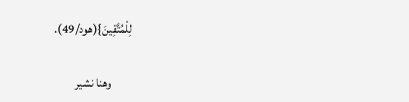لِلْمُتَّقِينَ}(هود/49).

        وهنا نشير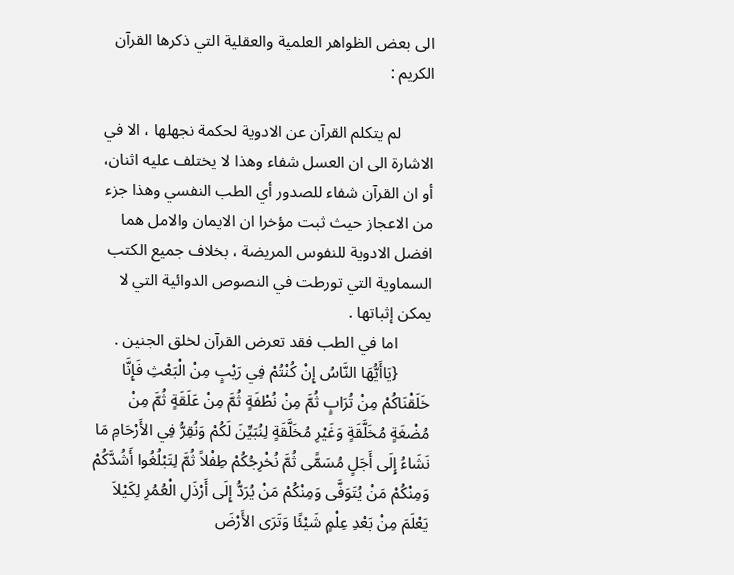الى بعض الظواهر العلمية والعقلية التي ذكرها القرآن الكريم :

        لم يتكلم القرآن عن الادوية لحكمة نجهلها ، الا في الاشارة الى ان العسل شفاء وهذا لا يختلف عليه اثنان، أو ان القرآن شفاء للصدور أي الطب النفسي وهذا جزء من الاعجاز حيث ثبت مؤخرا ان الايمان والامل هما افضل الادوية للنفوس المريضة ، بخلاف جميع الكتب السماوية التي تورطت في النصوص الدوائية التي لا يمكن إثباتها .
        اما في الطب فقد تعرض القرآن لخلق الجنين .
        {يَاأَيُّهَا النَّاسُ إِنْ كُنْتُمْ فِي رَيْبٍ مِنْ الْبَعْثِ فَإِنَّا خَلَقْنَاكُمْ مِنْ تُرَابٍ ثُمَّ مِنْ نُطْفَةٍ ثُمَّ مِنْ عَلَقَةٍ ثُمَّ مِنْ مُضْغَةٍ مُخَلَّقَةٍ وَغَيْرِ مُخَلَّقَةٍ لِنُبَيِّنَ لَكُمْ وَنُقِرُّ فِي الأَرْحَامِ مَا نَشَاءُ إِلَى أَجَلٍ مُسَمًّى ثُمَّ نُخْرِجُكُمْ طِفْلاً ثُمَّ لِتَبْلُغُوا أَشُدَّكُمْ وَمِنْكُمْ مَنْ يُتَوَفَّى وَمِنْكُمْ مَنْ يُرَدُّ إِلَى أَرْذَلِ الْعُمُرِ لِكَيْلاَ يَعْلَمَ مِنْ بَعْدِ عِلْمٍ شَيْئًا وَتَرَى الأَرْضَ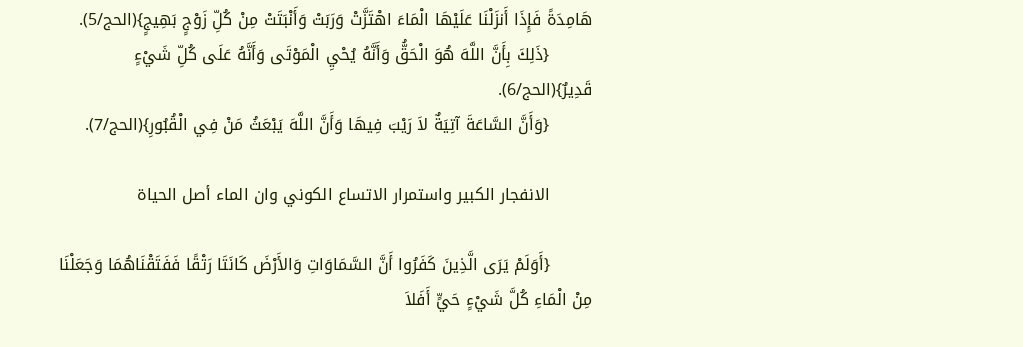هَامِدَةً فَإِذَا أَنزَلْنَا عَلَيْهَا الْمَاءَ اهْتَزَّتْ وَرَبَتْ وَأَنْبَتَتْ مِنْ كُلِّ زَوْجٍ بَهِيجٍ}(الحج/5).
        {ذَلِكَ بِأَنَّ اللَّهَ هُوَ الْحَقُّ وَأَنَّهُ يُحْيِ الْمَوْتَى وَأَنَّهُ عَلَى كُلِّ شَيْءٍ قَدِيرٌ}(الحج/6).
        {وَأَنَّ السَّاعَةَ آتِيَةٌ لاَ رَيْبَ فِيهَا وَأَنَّ اللَّهَ يَبْعَثُ مَنْ فِي الْقُبُورِ}(الحج/7).

        الانفجار الكبير واستمرار الاتساع الكوني وان الماء أصل الحياة

        {أَوَلَمْ يَرَى الَّذِينَ كَفَرُوا أَنَّ السَّمَاوَاتِ وَالأَرْضَ كَانَتَا رَتْقًا فَفَتَقْنَاهُمَا وَجَعَلْنَا مِنْ الْمَاءِ كُلَّ شَيْءٍ حَيٍّ أَفَلاَ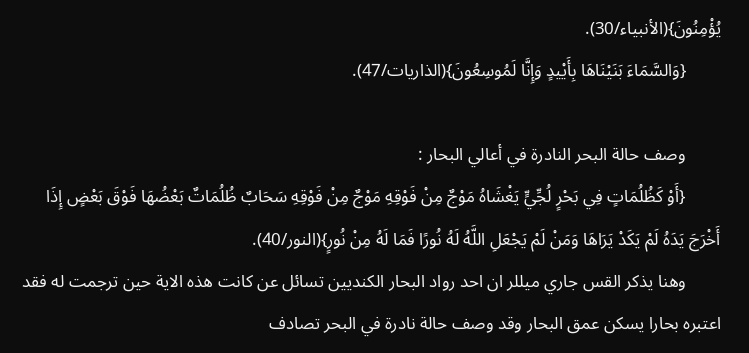يُؤْمِنُونَ}(الأنبياء/30).
        {وَالسَّمَاءَ بَنَيْنَاهَا بِأَيْيدٍ وَإِنَّا لَمُوسِعُونَ}(الذاريات/47).

        وصف حالة البحر النادرة في أعالي البحار :
        {أَوْ كَظُلُمَاتٍ فِي بَحْرٍ لُجِّيٍّ يَغْشَاهُ مَوْجٌ مِنْ فَوْقِهِ مَوْجٌ مِنْ فَوْقِهِ سَحَابٌ ظُلُمَاتٌ بَعْضُهَا فَوْقَ بَعْضٍ إِذَا أَخْرَجَ يَدَهُ لَمْ يَكَدْ يَرَاهَا وَمَنْ لَمْ يَجْعَلِ اللَّهُ لَهُ نُورًا فَمَا لَهُ مِنْ نُورٍ}(النور/40).
        وهنا يذكر القس جاري ميللر ان احد رواد البحار الكنديين تسائل عن كانت هذه الاية حين ترجمت له فقد اعتبره بحارا يسكن عمق البحار وقد وصف حالة نادرة في البحر تصادف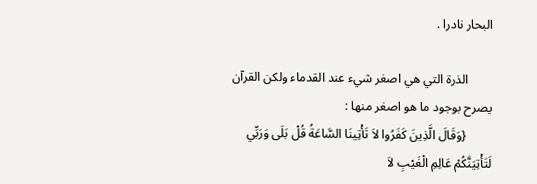البحار نادرا .

        الذرة التي هي اصغر شيء عند القدماء ولكن القرآن يصرح بوجود ما هو اصغر منها :
        {وَقَالَ الَّذِينَ كَفَرُوا لاَ تَأْتِينَا السَّاعَةُ قُلْ بَلَى وَرَبِّي لَتَأْتِيَنَّكُمْ عَالِمِ الْغَيْبِ لاَ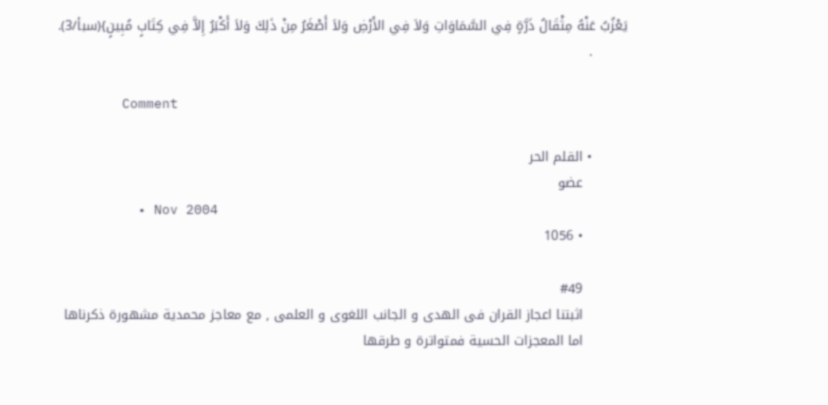يَعْزُبُ عَنْهُ مِثْقَالُ ذَرَّةٍ فِي السَّمَاوَاتِ وَلاَ فِي الأَرْضِ وَلاَ أَصْغَرُ مِنْ ذَلِكَ وَلاَ أَكْبَرُ إِلاَّ فِي كِتَابٍ مُبِينٍ}(سبأ/3).
        .

        Comment

        • القلم الحر
          عضو
          • Nov 2004
          • 1056

          #49
          اثبتنا اعجاز القران فى الهدى و الجانب اللغوى و العلمى , مع معاجز محمدية مشهورة ذكرناها
          اما المعجزات الحسية فمتواترة و طرقها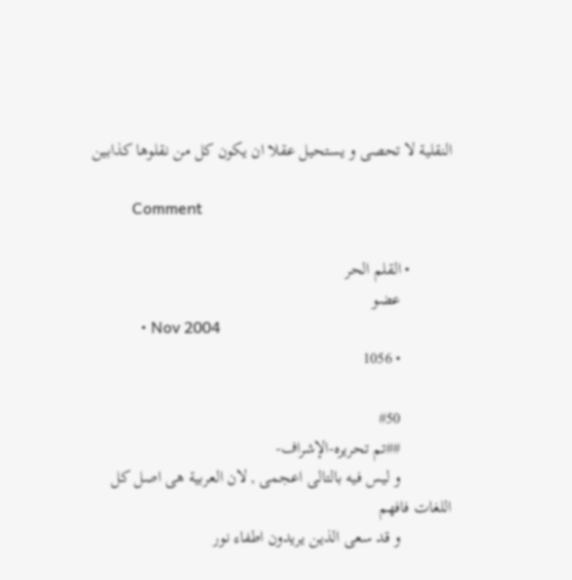النقلية لا تحصى و يستحيل عقلا ان يكون كل من نقلوها كذابين

          Comment

          • القلم الحر
            عضو
            • Nov 2004
            • 1056

            #50
            ##تم تحريره-الإشراف-
            و ليس فيه بالتالى اعجمى , لان العربية هى اصل كل اللغات فافهم
            و قد سعى الذين يريدون اطفاء نور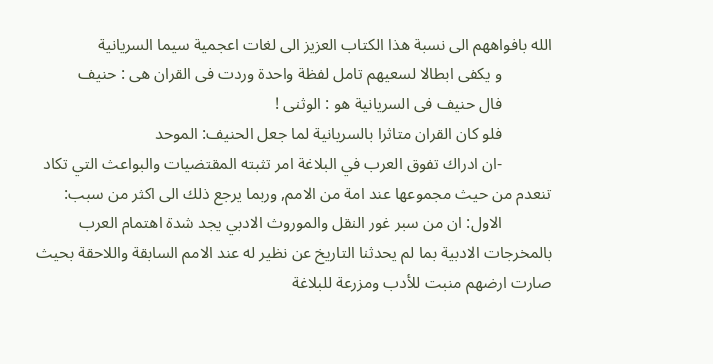الله بافواههم الى نسبة هذا الكتاب العزيز الى لغات اعجمية سيما السريانية
            و يكفى ابطالا لسعيهم تامل لفظة واحدة وردت فى القران هى : حنيف
            فال حنيف فى السريانية هو : الوثنى !
            فلو كان القران متاثرا بالسريانية لما جعل الحنيف: الموحد
            -ان ادراك تفوق العرب في البلاغة امر تثبته المقتضيات والبواعث التي تكاد تنعدم من حيث مجموعها عند امة من الامم, وربما يرجع ذلك الى اكثر من سبب:
            الاول: ان من سبر غور النقل والموروث الادبي يجد شدة اهتمام العرب بالمخرجات الادبية بما لم يحدثنا التاريخ عن نظير له عند الامم السابقة واللاحقة بحيث صارت ارضهم منبت للأدب ومزرعة للبلاغة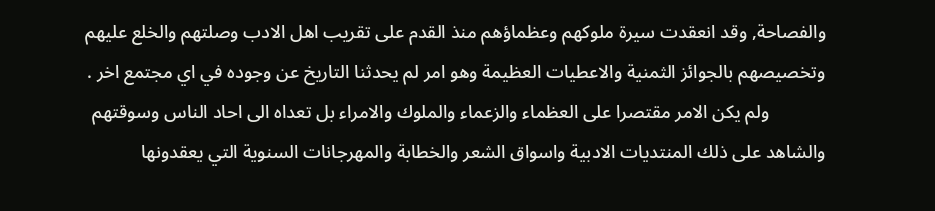والفصاحة, وقد انعقدت سيرة ملوكهم وعظماؤهم منذ القدم على تقريب اهل الادب وصلتهم والخلع عليهم وتخصيصهم بالجوائز الثمنية والاعطيات العظيمة وهو امر لم يحدثنا التاريخ عن وجوده في اي مجتمع اخر .
            ولم يكن الامر مقتصرا على العظماء والزعماء والملوك والامراء بل تعداه الى احاد الناس وسوقتهم والشاهد على ذلك المنتديات الادبية واسواق الشعر والخطابة والمهرجانات السنوية التي يعقدونها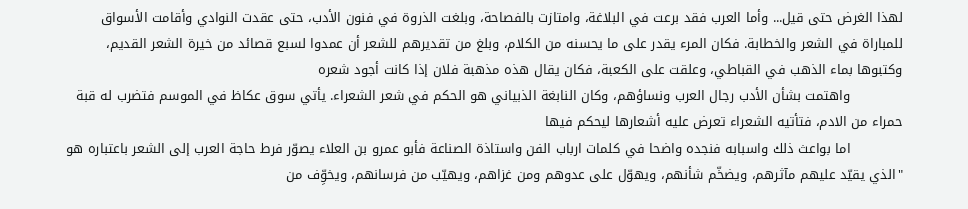لهذا الغرض حتى قيل... وأما العرب فقد برعت في البلاغة، وامتازت بالفصاحة، وبلغت الذروة في فنون الأدب، حتى عقدت النوادي وأقامت الأسواق للمباراة في الشعر والخطابة. فكان المرء يقدر على ما يحسنه من الكلام، وبلغ من تقديرهم للشعر أن عمدوا لسبع قصائد من خيرة الشعر القديم، وكتبوها بماء الذهب في القباطي، وعلقت على الكعبة، فكان يقال هذه مذهبة فلان إذا كانت أجود شعره
            واهتمت بشأن الأدب رجال العرب ونساؤهم، وكان النابغة الذبياني هو الحكم في شعر الشعراء. يأتي سوق عكاظ في الموسم فتضرب له قبة حمراء من الادم، فتأتيه الشعراء تعرض عليه أشعارها ليحكم فيها
            اما بواعث ذلك واسبابه فنجده واضحا في كلمات ارباب الفن واستاذة الصناعة فأبو عمرو بن العلاء يصوّر فرط حاجة العرب إلى الشعر باعتباره هو "الذي يقيّد عليهم مآثرهم، ويضخّم شأنهم، ويهوّل على عدوهم ومن غزاهم، ويهيّب من فرسانهم، ويخوِّف من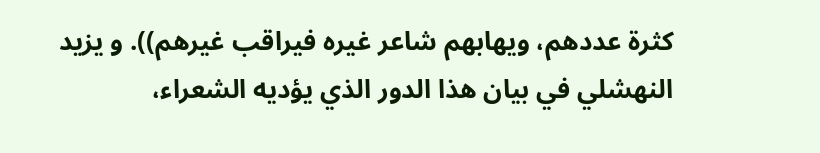كثرة عددهم، ويهابهم شاعر غيره فيراقب غيرهم)). و يزيد النهشلي في بيان هذا الدور الذي يؤديه الشعراء،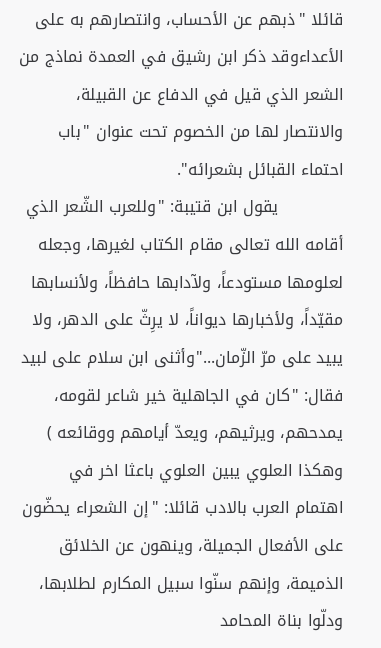قائلا "ذبهم عن الأحساب، وانتصارهم به على الأعداءوقد ذكر ابن رشيق في العمدة نماذج من الشعر الذي قيل في الدفاع عن القبيلة، والانتصار لها من الخصوم تحت عنوان "باب احتماء القبائل بشعرائه".
            يقول ابن قتيبة: "وللعرب الشّعر الذي أقامه الله تعالى مقام الكتاب لغيرها، وجعله لعلومها مستودعاً، ولآدابها حافظاً، ولأنسابها مقيّداً، ولأخبارها ديواناً، لا يرِثّ على الدهر، ولا يبيد على مرّ الزّمان..."وأثنى ابن سلام على لبيد فقال: "كان في الجاهلية خير شاعر لقومه، يمدحهم، ويرثيهم، ويعدّ أيامهم ووقائعه ) وهكذا العلوي يبين العلوي باعثا اخر في اهتمام العرب بالادب قائلا: "إن الشعراء يحضّون على الأفعال الجميلة، وينهون عن الخلائق الذميمة، وإنهم سنّوا سبيل المكارم لطلابها، ودلّوا بناة المحامد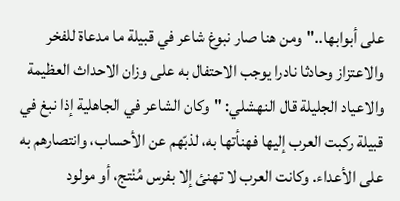على أبوابها.."ومن هنا صار نبوغ شاعر في قبيلة ما مدعاة للفخر والاعتزاز وحادثا نادرا يوجب الاحتفال به على وزان الاحداث العظيمة والاعياد الجليلة قال النهشلي: "وكان الشاعر في الجاهلية إذا نبغ في قبيلة ركبت العرب إليها فهنأتها به، لذبّهم عن الأحساب، وانتصارهم به على الأعداء. وكانت العرب لا تهنئ إلا بفرس مُنْتج، أو مولود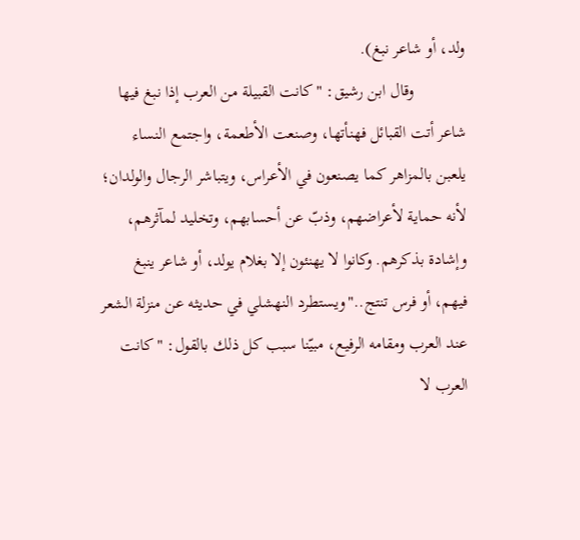ولد، أو شاعر نبغ).
            وقال ابن رشيق: "كانت القبيلة من العرب إذا نبغ فيها شاعر أتت القبائل فهنأتها، وصنعت الأطعمة، واجتمع النساء يلعبن بالمزاهر كما يصنعون في الأعراس، ويتباشر الرجال والولدان؛ لأنه حماية لأعراضهم، وذبّ عن أحسابهم، وتخليد لمآثرهم، وإشادة بذكرهم. وكانوا لا يهنئون إلا بغلام يولد، أو شاعر ينبغ فيهم، أو فرس تنتج.."ويستطرد النهشلي في حديثه عن منزلة الشعر عند العرب ومقامه الرفيع، مبيّنا سبب كل ذلك بالقول: "كانت العرب لا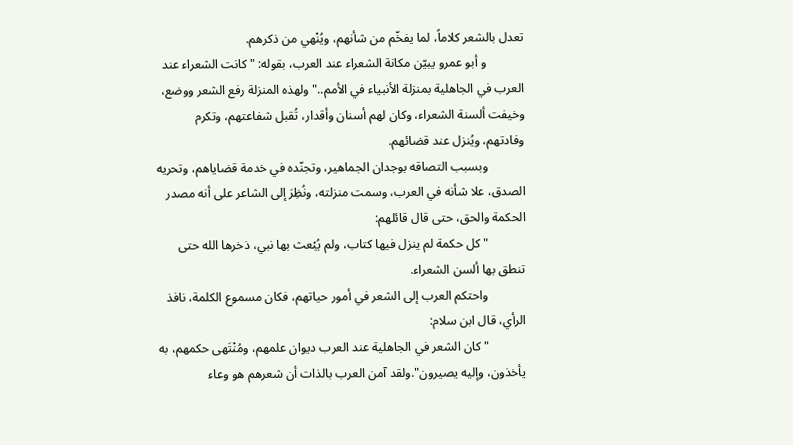تعدل بالشعر كلاماً، لما يفخّم من شأنهم، ويُنْهي من ذكرهم.
            و أبو عمرو يبيّن مكانة الشعراء عند العرب، بقوله: "كانت الشعراء عند العرب في الجاهلية بمنزلة الأنبياء في الأمم.."ولهذه المنزلة رفع الشعر ووضع، وخيفت ألسنة الشعراء، وكان لهم أسنان وأقدار، تُقبل شفاعتهم، وتكرم وفادتهم، ويُنزل عند قضائهم.
            وبسبب التصاقه بوجدان الجماهير، وتجنّده في خدمة قضاياهم، وتحريه الصدق، علا شأنه في العرب، وسمت منزلته، ونُظِرَ إلى الشاعر على أنه مصدر الحكمة والحق، حتى قال قائلهم:
            "كل حكمة لم ينزل فيها كتاب، ولم يُبْعث بها نبي، ذخرها الله حتى تنطق بها ألسن الشعراء.
            واحتكم العرب إلى الشعر في أمور حياتهم، فكان مسموع الكلمة، نافذ الرأي، قال ابن سلام:
            "كان الشعر في الجاهلية عند العرب ديوان علمهم، ومُنْتَهى حكمهم، به يأخذون، وإليه يصيرون".ولقد آمن العرب بالذات أن شعرهم هو وعاء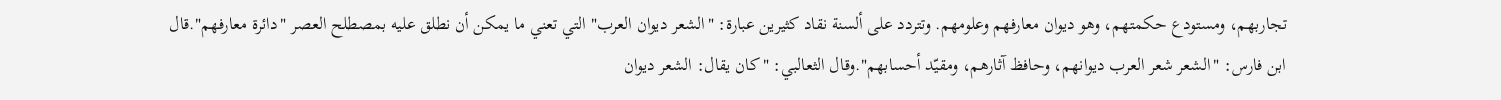تجاربهم، ومستودع حكمتهم، وهو ديوان معارفهم وعلومهم. وتتردد على ألسنة نقاد كثيرين عبارة: "الشعر ديوان العرب" التي تعني ما يمكن أن نطلق عليه بمصطلح العصر "دائرة معارفهم".قال ابن فارس: "الشعر شعر العرب ديوانهم، وحافظ آثارهم، ومقيّد أحسابهم".وقال الثعالبي: "كان يقال: الشعر ديوان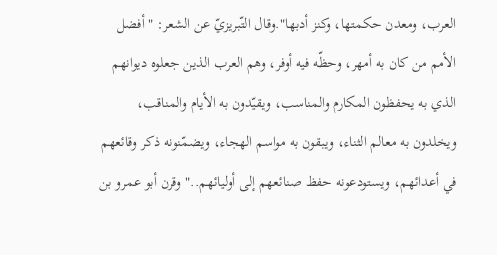العرب، ومعدن حكمتها، وكنز أدبها".وقال التّبريزيّ عن الشعر: "أفضل الأمم من كان به أمهر، وحظّه فيه أوفر، وهم العرب الذين جعلوه ديوانهم الذي به يحفظون المكارم والمناسب، ويقيّدون به الأيام والمناقب، ويخلدون به معالم الثناء، ويبقون به مواسم الهجاء، ويضمّنونه ذكر وقائعهم في أعدائهم، ويستودعونه حفظ صنائعهم إلى أوليائهم.."وقرن أبو عمرو بن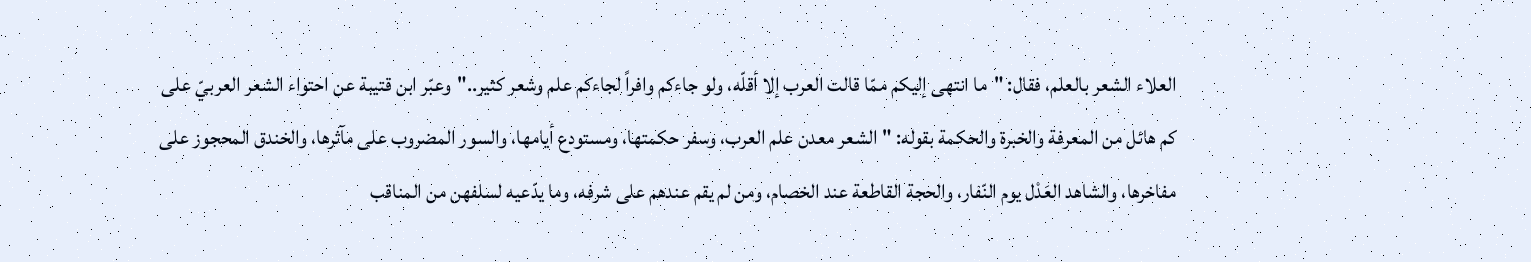العلاء الشعر بالعلم، فقال: "ما انتهى إليكم ممّا قالت العرب إلا أقلّه، ولو جاءكم وافراً لجاءكم علم وشعر كثير.."وعبّر ابن قتيبة عن احتواء الشعر العربيّ على كم هائل من المعرفة والخبرة والحكمة بقوله: "الشعر معدن علم العرب، وسفر حكمتها، ومستودع أيامها، والسور المضروب على مآثرها، والخندق المحجوز على مفاخرها، والشاهد العَدْل يوم النّفار، والحجة القاطعة عند الخصام، ومن لم يقم عندهم على شرفه، وما يدّعيه لسلفهن من المناقب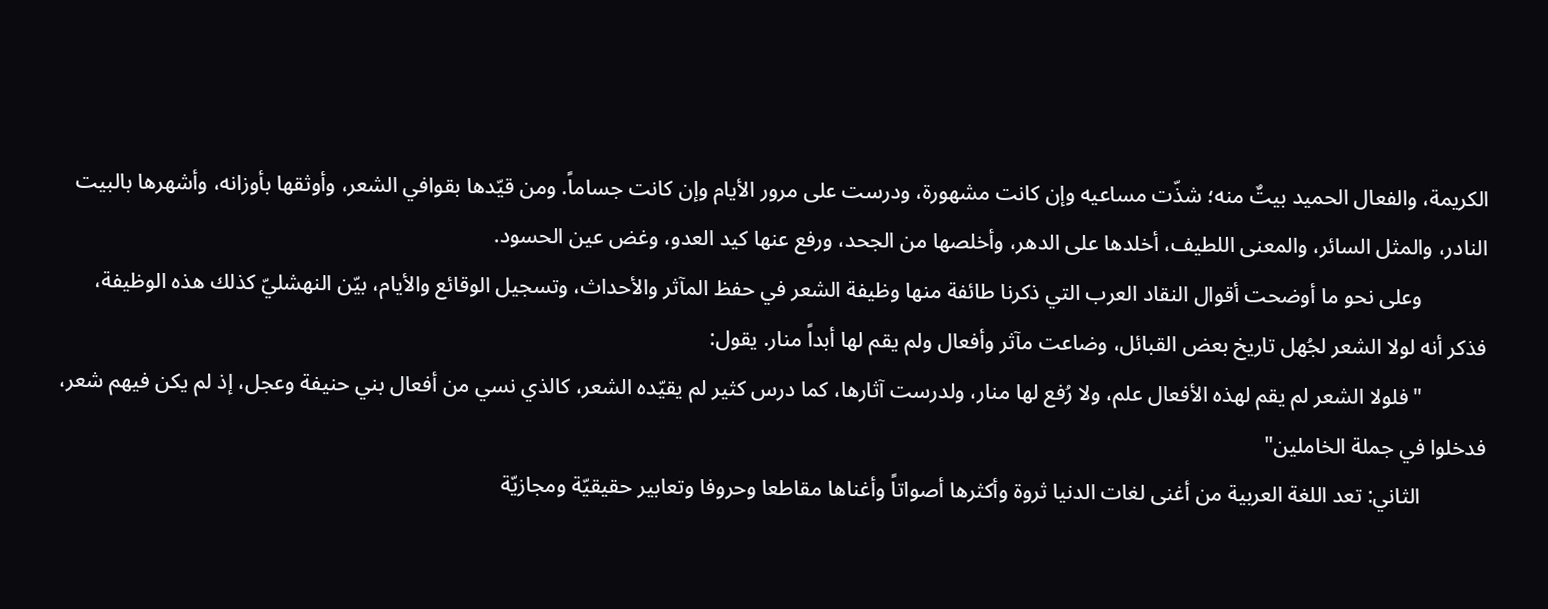الكريمة، والفعال الحميد بيتٌ منه؛ شذّت مساعيه وإن كانت مشهورة، ودرست على مرور الأيام وإن كانت جساماً. ومن قيّدها بقوافي الشعر، وأوثقها بأوزانه، وأشهرها بالبيت النادر، والمثل السائر، والمعنى اللطيف، أخلدها على الدهر، وأخلصها من الجحد، ورفع عنها كيد العدو، وغض عين الحسود.
            وعلى نحو ما أوضحت أقوال النقاد العرب التي ذكرنا طائفة منها وظيفة الشعر في حفظ المآثر والأحداث، وتسجيل الوقائع والأيام، بيّن النهشليّ كذلك هذه الوظيفة، فذكر أنه لولا الشعر لجُهل تاريخ بعض القبائل، وضاعت مآثر وأفعال ولم يقم لها أبداً منار. يقول:
            "فلولا الشعر لم يقم لهذه الأفعال علم، ولا رُفع لها منار، ولدرست آثارها، كما درس كثير لم يقيّده الشعر، كالذي نسي من أفعال بني حنيفة وعجل، إذ لم يكن فيهم شعر، فدخلوا في جملة الخاملين"
            الثاني: تعد اللغة العربية من أغنى لغات الدنيا ثروة وأكثرها أصواتاً وأغناها مقاطعا وحروفا وتعابير حقيقيّة ومجازيّة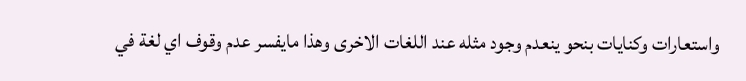واستعارات وكنايات بنحو ينعدم وجود مثله عند اللغات الاخرى وهذا مايفسر عدم وقوف اي لغة في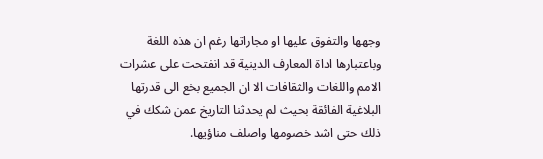وجهها والتفوق عليها او مجاراتها رغم ان هذه اللغة وباعتبارها اداة المعارف الدينية قد انفتحت على عشرات الامم واللغات والثقافات الا ان الجميع بخع الى قدرتها البلاغية الفائقة بحيث لم يحدثنا التاريخ عمن شكك في ذلك حتى اشد خصومها واصلف مناؤيها.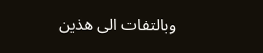وبالتفات الى هذين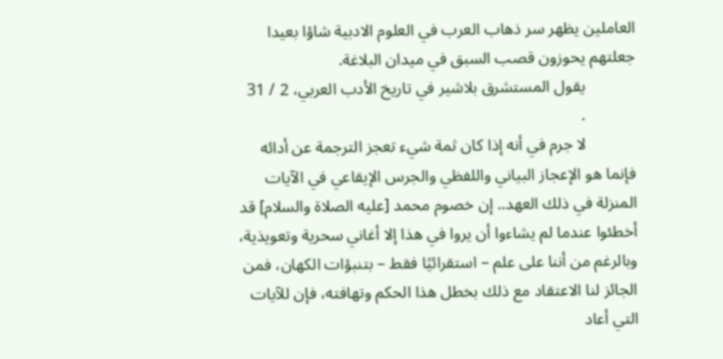العاملين يظهر سر ذهاب العرب في العلوم الادبية شاؤا بعيدا جعلتهم يحوزون قصب السبق في ميدان البلاغة.
            يقول المستشرق بلاشير في تاريخ الأدب العربي، 2 / 31
            .
            لا جرم في أنه إذا كان ثمة شيء تعجز الترجمة عن أدائه فإنما هو الإعجاز البياني واللفظي والجرس الإيقاعي في الآيات المنزلة في ذلك العهد.. إن خصوم محمد [عليه الصلاة والسلام] قد أخطئوا عندما لم يشاءوا أن يروا في هذا إلا أغاني سحرية وتعويذية، وبالرغم من أننا على علم – استقرائيًا فقط – بتنبؤات الكهان، فمن الجائز لنا الاعتقاد مع ذلك بخطل هذا الحكم وتهافته، فإن للآيات التي أعاد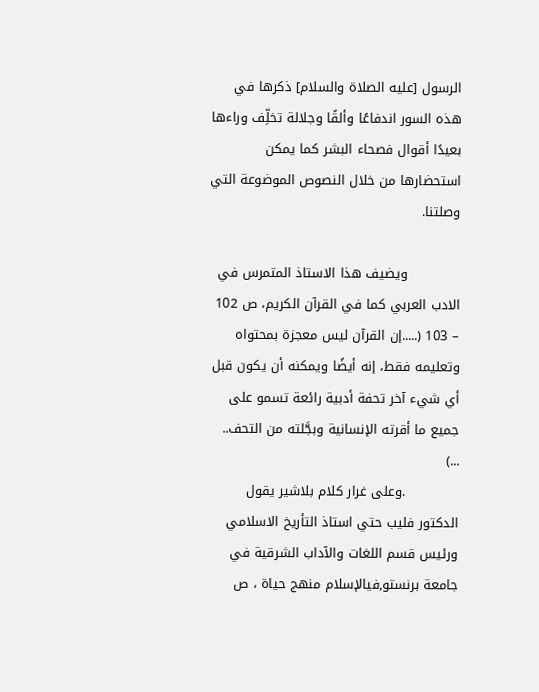الرسول [عليه الصلاة والسلام] ذكرها في هذه السور اندفاعًا وألقًا وجلالة تخلِّف وراءها بعيدًا أقوال فصحاء البشر كما يمكن استحضارها من خلال النصوص الموضوعة التي وصلتنا.

            ويضيف هذا الاستاذ المتمرس في الادب العربي كما في القرآن الكريم، ص 102 – 103 (.....إن القرآن ليس معجزة بمحتواه وتعليمه فقط، إنه أيضًا ويمكنه أن يكون قبل أي شيء آخر تحفة أدبية رائعة تسمو على جميع ما أقرته الإنسانية وبجَّلته من التحف.. ...)
            .وعلى غرار كلام بلاشير يقول الدكتور فليب حتي استاذ التأريخ الاسلامي ورئيس قسم اللغات والآداب الشرقية في جامعة برنستو,فيالإسلام منهج حياة ، ص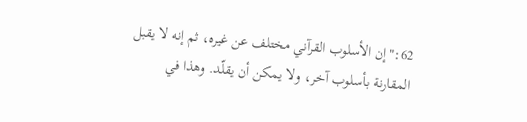62:"إن الأسلوب القرآني مختلف عن غيره، ثم إنه لا يقبل المقارنة بأسلوب آخر، ولا يمكن أن يقلّد. وهذا في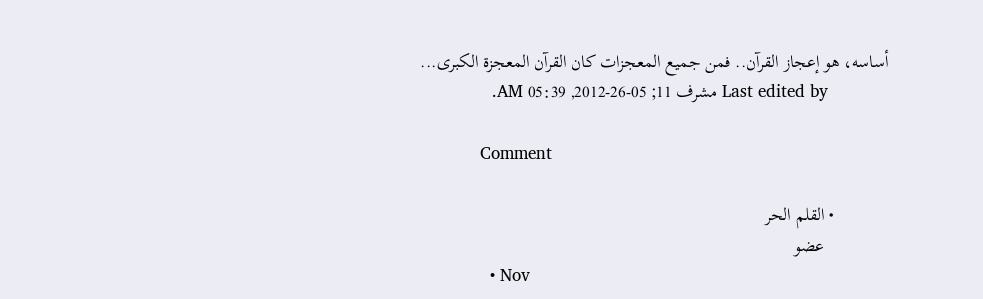أساسه، هو إعجاز القرآن.. فمن جميع المعجزات كان القرآن المعجزة الكبرى...
            Last edited by مشرف 11; 05-26-2012, 05:39 AM.

            Comment

            • القلم الحر
              عضو
              • Nov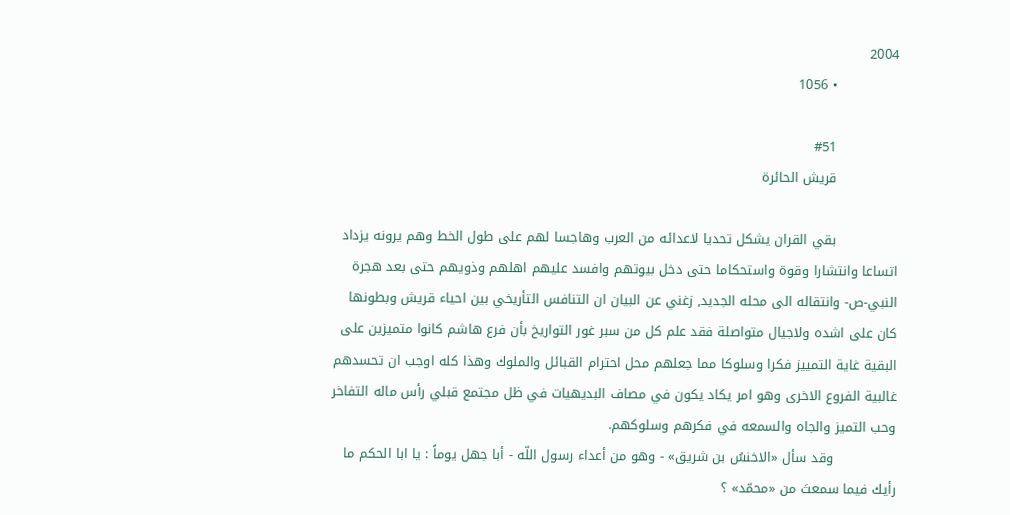2004
              • 1056

              #51
              قريش الحائرة

              بقي القران يشكل تحديا لاعدائه من العرب وهاجسا لهم على طول الخط وهم يرونه يزداد اتساعا وانتشارا وقوة واستحكاما حتى دخل بيوتهم وافسد عليهم اهلهم وذويهم حتى بعد هجرة النبي-ص- وانتقاله الى محله الجديد, زغني عن البيان ان التنافس التأريخي بين احياء قريش وبطونها كان على اشده ولاجيال متواصلة فقد علم كل من سبر غور التواريخ بأن فرع هاشم كانوا متميزين على البقية غاية التمييز فكرا وسلوكا مما جعلهم محل احترام القبائل والملوك وهذا كله اوجب ان تحسدهم غالبية الفروع الاخرى وهو امر يكاد يكون في مصاف البديهيات في ظل مجتمع قبلي رأس ماله التفاخر وحب التميز والجاه والسمعه في فكرهم وسلوكهم.
              وقد سأل «الاخنسُ بن شريق» - وهو من أعداء رسول اللّه - أبا جهل يوماً : يا ابا الحكم ما رأيك فيما سمعتَ من «محمّد» ؟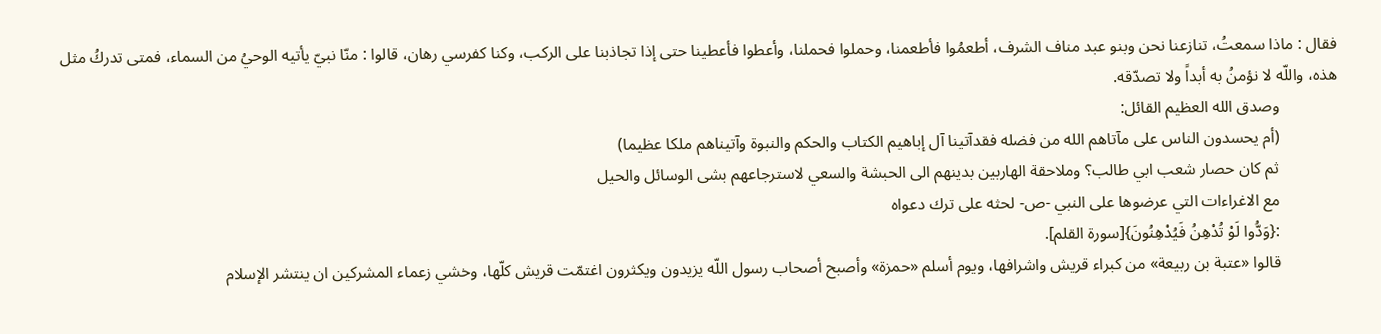فقال : ماذا سمعتُ، تنازعنا نحن وبنو عبد مناف الشرف، أطعمُوا فأطعمنا، وحملوا فحملنا، وأعطوا فأعطينا حتى إذا تجاذبنا على الركب، وكنا كفرسي رهان، قالوا : منّا نبيّ يأتيه الوحيُ من السماء، فمتى تدركُ مثل هذه، واللّه لا نؤمنُ به أبداً ولا تصدّقه.
              وصدق الله العظيم القائل:
              (أم يحسدون الناس على مآتاهم الله من فضله فقدآتينا آل إباهيم الكتاب والحكم والنبوة وآتيناهم ملكا عظيما)
              ثم كان حصار شعب ابي طالب؟ وملاحقة الهاربين بدينهم الى الحبشة والسعي لاسترجاعهم بشى الوسائل والحيل
              مع الاغراءات التي عرضوها على النبي -ص- لحثه على ترك دعواه
              :{وَدُّوا لَوْ تُدْهِنُ فَيُدْهِنُونَ}[سورة القلم].
              قالوا «عتبة بن ربيعة» من كبراء قريش واشرافها، ويوم أسلم «حمزة» وأصبح أصحاب رسول اللّه يزيدون ويكثرون اغتمّت قريش كلّها، وخشي زعماء المشركين ان ينتشر الإسلام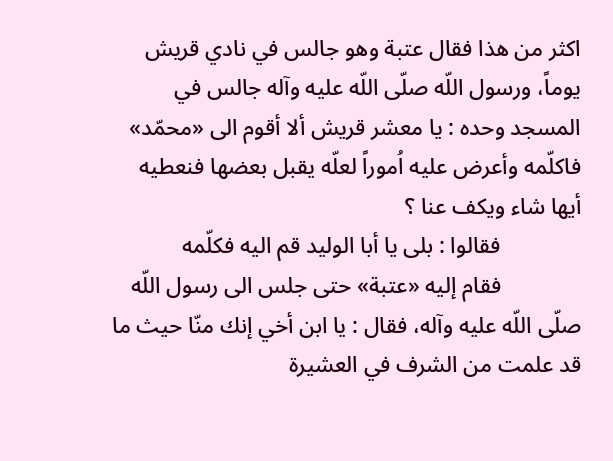اكثر من هذا فقال عتبة وهو جالس في نادي قريش يوماً، ورسول اللّه صلّى اللّه عليه وآله جالس في المسجد وحده : يا معشر قريش ألا أقوم الى «محمّد» فاكلّمه وأعرض عليه اُموراً لعلّه يقبل بعضها فنعطيه أيها شاء ويكف عنا ؟
              فقالوا : بلى يا أبا الوليد قم اليه فكلّمه
              فقام إليه «عتبة» حتى جلس الى رسول اللّه صلّى اللّه عليه وآله، فقال : يا ابن أخي إنك منّا حيث ما قد علمت من الشرف في العشيرة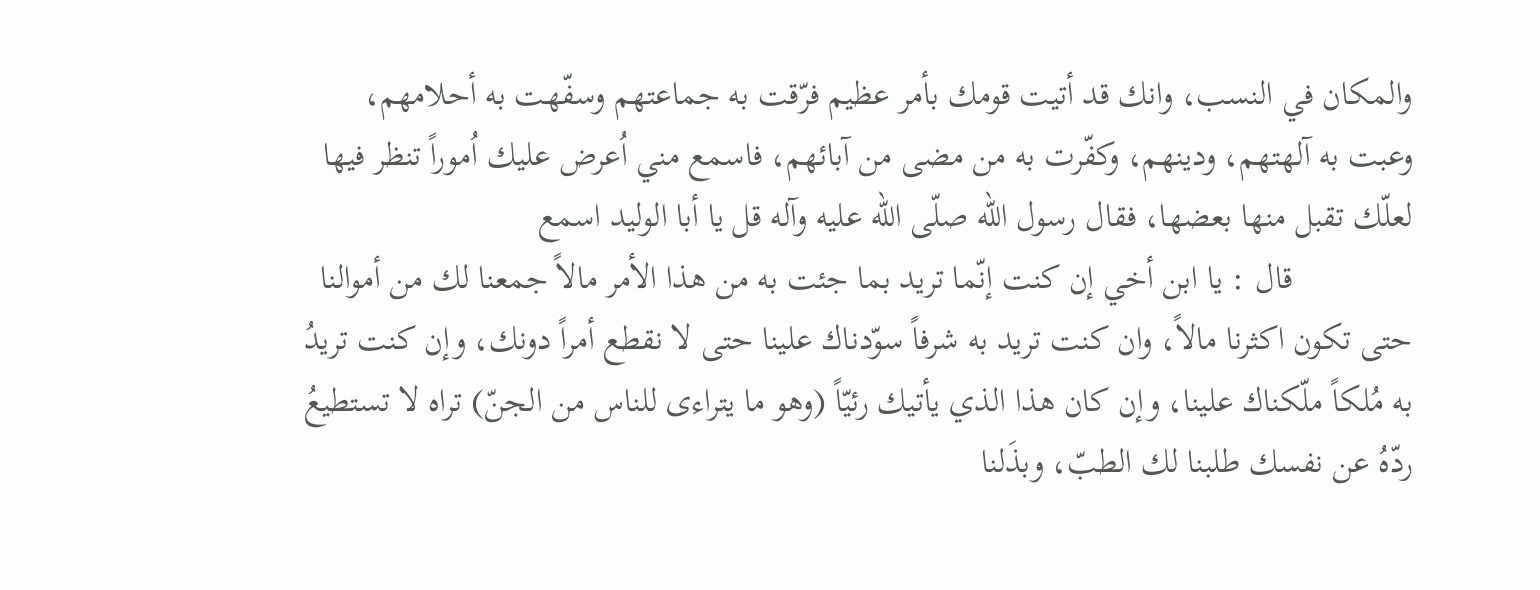والمكان في النسب، وانك قد أتيت قومك بأمر عظيم فرّقت به جماعتهم وسفّهت به أحلامهم، وعبت به آلهتهم، ودينهم، وكفّرت به من مضى من آبائهم، فاسمع مني اُعرض عليك اُموراً تنظر فيها لعلّك تقبل منها بعضها، فقال رسول اللّه صلّى اللّه عليه وآله قل يا أبا الوليد اسمع
              قال : يا ابن أخي إن كنت إنّما تريد بما جئت به من هذا الأمر مالاً جمعنا لك من أموالنا حتى تكون اكثرنا مالاً، وان كنت تريد به شرفاً سوّدناك علينا حتى لا نقطع أمراً دونك، وإن كنت تريدُ به مُلكاً ملّكناك علينا، وإن كان هذا الذي يأتيك رئيّاً (وهو ما يتراءى للناس من الجنّ) تراه لا تستطيعُ ردّهُ عن نفسك طلبنا لك الطبّ، وبذَلنا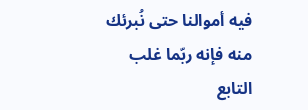فيه أموالنا حتى نُبرئك منه فإنه ربّما غلب التابع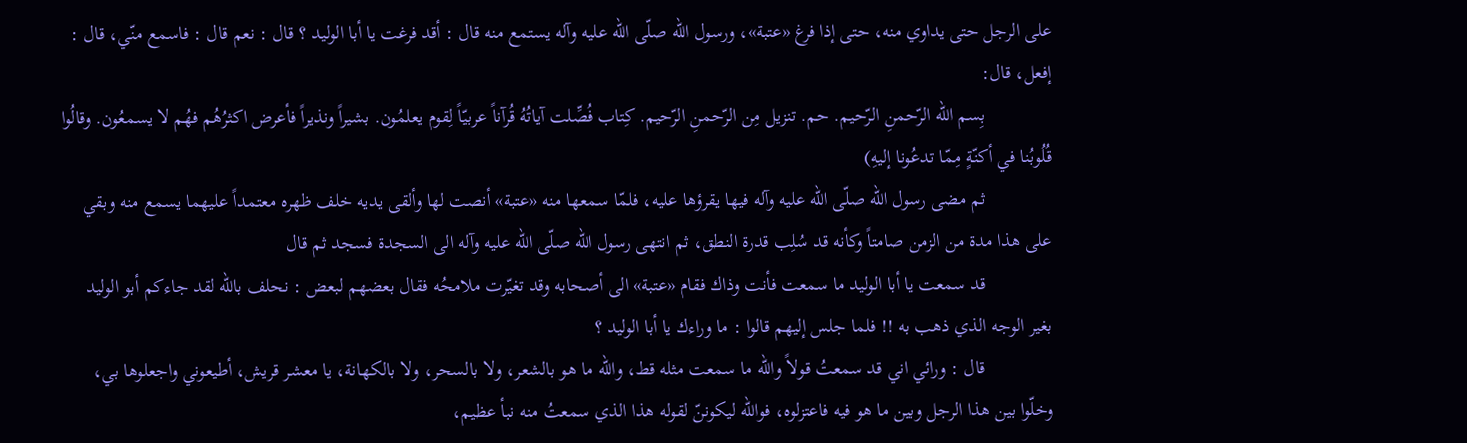على الرجل حتى يداوي منه، حتى إذا فرغ «عتبة»، ورسول اللّه صلّى اللّه عليه وآله يستمع منه قال : أقد فرغت يا أبا الوليد ؟ قال : نعم قال : فاسمع منّي، قال : إفعل، قال:
              بِسم اللّه الرّحمنِ الرّحيم. حم. تنزيل مِن الرّحمنِ الرّحيم. كِتاب فُصِّلت آياتُهُ قُرآناً عربيّاً لِقوم يعلمُون. بشيراً ونذيراً فأعرض اكثرُهُم فهُم لا يسمعُون. وقالُوا قُلُوبُنا في أكنّةٍ مِمّا تدعُونا إليهِ)
              ثم مضى رسول اللّه صلّى اللّه عليه وآله فيها يقرؤها عليه، فلمّا سمعها منه «عتبة» أنصت لها وألقى يديه خلف ظهره معتمداً عليهما يسمع منه وبقي على هذا مدة من الزمن صامتاً وكأنه قد سُلِب قدرة النطق، ثم انتهى رسول اللّه صلّى اللّه عليه وآله الى السجدة فسجد ثم قال
              قد سمعت يا أبا الوليد ما سمعت فأنت وذاك فقام «عتبة» الى أصحابه وقد تغيّرت ملامحُه فقال بعضهم لبعض : نحلف باللّه لقد جاءكم أبو الوليد بغير الوجه الذي ذهب به !! فلما جلس إليهم قالوا : ما وراءك يا أبا الوليد ؟
              قال : ورائي اني قد سمعتُ قولاً واللّه ما سمعت مثله قط، واللّه ما هو بالشعر، ولا بالسحر، ولا بالكهانة، يا معشر قريش، أطيعوني واجعلوها بي، وخلّوا بين هذا الرجل وبين ما هو فيه فاعتزلوه، فواللّه ليكوننّ لقوله هذا الذي سمعتُ منه نبأ عظيم،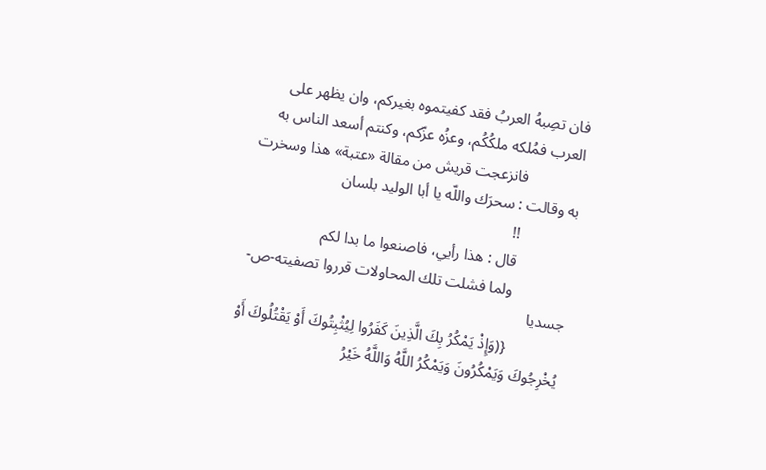فان تصِبهُ العربُ فقد كفيتموه بغيركم، وان يظهر على العرب فمُلكه ملكُكُم، وعزُه عزّكم، وكنتم أسعد الناس به
              فانزعجت قريش من مقالة «عتبة» هذا وسخرت به وقالت : سحرَك واللّه يا أبا الوليد بلسان
              !!
              قال : هذا رأيي، فاصنعوا ما بدا لكم
              ولما فشلت تلك المحاولات قرروا تصفيته-ص- جسديا
              {(وَإِذْ يَمْكُرُ بِكَ الَّذِينَ كَفَرُوا لِيُثْبِتُوكَ أَوْ يَقْتُلُوكَ أَوْ يُخْرِجُوكَ وَيَمْكُرُونَ وَيَمْكُرُ اللَّهُ وَاللَّهُ خَيْرُ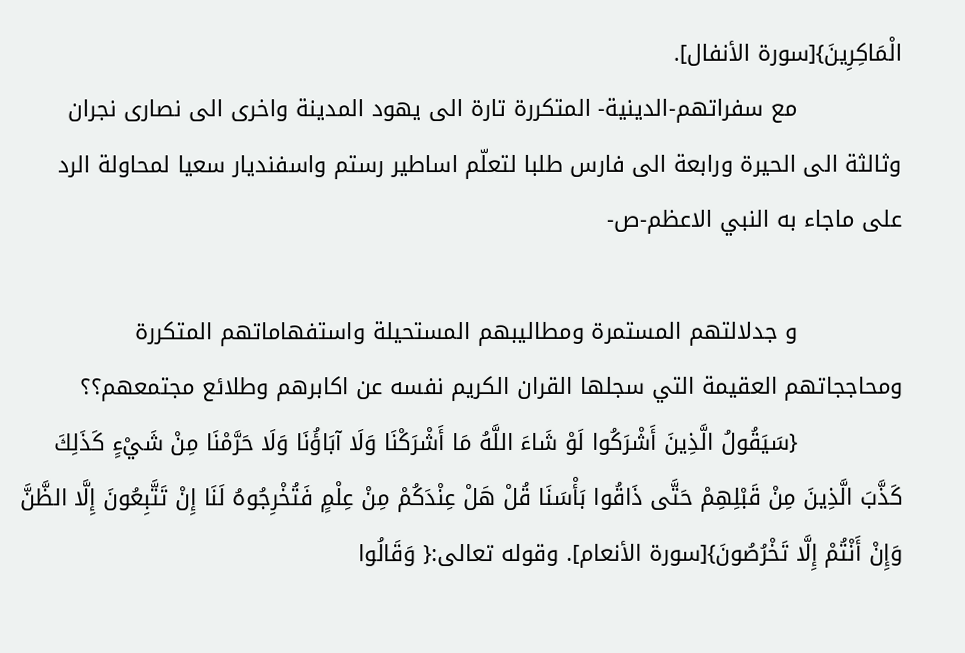الْمَاكِرِينَ}[سورة الأنفال].
              مع سفراتهم-الدينية- المتكررة تارة الى يهود المدينة واخرى الى نصارى نجران وثالثة الى الحيرة ورابعة الى فارس طلبا لتعلّم اساطير رستم واسفنديار سعيا لمحاولة الرد على ماجاء به النبي الاعظم-ص-

              و جدلالتهم المستمرة ومطاليبهم المستحيلة واستفهاماتهم المتكررة ومحاججاتهم العقيمة التي سجلها القران الكريم نفسه عن اكابرهم وطلائع مجتمعهم؟؟
              {سَيَقُولُ الَّذِينَ أَشْرَكُوا لَوْ شَاءَ اللَّهُ مَا أَشْرَكْنَا وَلَا آبَاؤُنَا وَلَا حَرَّمْنَا مِنْ شَيْءٍ كَذَلِكَ كَذَّبَ الَّذِينَ مِنْ قَبْلِهِمْ حَتَّى ذَاقُوا بَأْسَنَا قُلْ هَلْ عِنْدَكُمْ مِنْ عِلْمٍ فَتُخْرِجُوهُ لَنَا إِنْ تَتَّبِعُونَ إِلَّا الظَّنَّ وَإِنْ أَنْتُمْ إِلَّا تَخْرُصُونَ}[سورة الأنعام]. وقوله تعالى:{ وَقَالُوا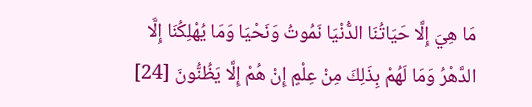مَا هِيَ إِلَّا حَيَاتُنَا الدُّنْيَا نَمُوتُ وَنَحْيَا وَمَا يُهْلِكُنَا إِلَّا الدَّهْرُ وَمَا لَهُمْ بِذَلِكَ مِنْ عِلْمٍ إِنْ هُمْ إِلَّا يَظُنُّونَ [24]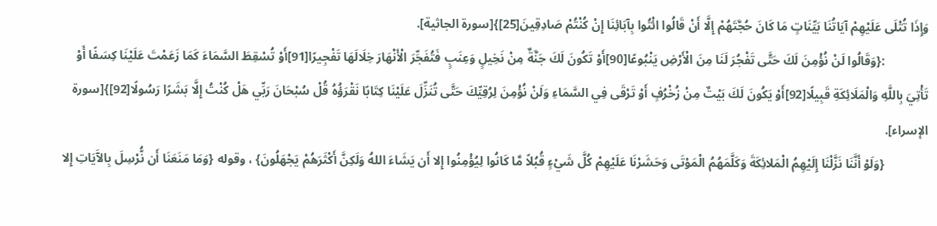وَإِذَا تُتْلَى عَلَيْهِمْ آيَاتُنَا بَيِّنَاتٍ مَا كَانَ حُجَّتَهُمْ إِلَّا أَنْ قَالُوا ائْتُوا بِآبَائِنَا إِنْ كُنْتُمْ صَادِقِينَ[25]}[سورة الجاثية].
              :{وَقَالُوا لَنْ نُؤْمِنَ لَكَ حَتَّى تَفْجُرَ لَنَا مِنَ الْأَرْضِ يَنْبُوعًا[90]أَوْ تَكُونَ لَكَ جَنَّةٌ مِنْ نَخِيلٍ وَعِنَبٍ فَتُفَجِّرَ الْأَنْهَارَ خِلَالَهَا تَفْجِيرًا[91]أَوْ تُسْقِطَ السَّمَاءَ كَمَا زَعَمْتَ عَلَيْنَا كِسَفًا أَوْ تَأْتِيَ بِاللَّهِ وَالْمَلَائِكَةِ قَبِيلًا[92]أَوْ يَكُونَ لَكَ بَيْتٌ مِنْ زُخْرُفٍ أَوْ تَرْقَى فِي السَّمَاءِ وَلَنْ نُؤْمِنَ لِرُقِيِّكَ حَتَّى تُنَزِّلَ عَلَيْنَا كِتَابًا نَقْرَؤُهُ قُلْ سُبْحَانَ رَبِّي هَلْ كُنْتُ إِلَّا بَشَرًا رَسُولًا[92]}[سورة الإسراء].
              {وَلَوْ أَنَّنَا نَزَّلْنَا إِلَيْهِمُ الْمَلائِكَةَ وَكَلَّمَهُمُ الْمَوْتَى وَحَشَرْنَا عَلَيْهِمْ كُلَّ شَيْءٍ قُبُلاً مَّا كَانُوا لِيُؤْمِنُوا إِلا أَن يَشَاءَ اللهُ وَلَكِنَّ أَكْثَرَهُمْ يَجْهَلُونَ} ، وقوله {وَمَا مَنَعَنَا أَن نُّرْسِلَ بِالآَيَاتِ إِلا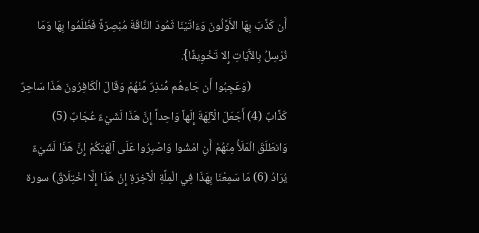أَن كَذَّبَ بِهَا الأَوَّلُونَ وَءَاتَيْنَا ثَمُودَ النَّاقَةَ مُبْصِرَةً فَظَلَمُوا بِهَا وَمَا نُرْسِلُ بِالآَيَاتِ إِلا تَخْوِيفًا}.
              (وَعَجِبُوا أَن جَاءهُم مُّنذِرٌ مِّنْهُمْ وَقَالَ الْكَافِرُونَ هَذَا سَاحِرٌ كَذَّابٌ (4) أَجَعَلَ الْآلِهَةَ إِلَهاً وَاحِداً إِنَّ هَذَا لَشَيْءٌ عُجَابٌ (5) وَانطَلَقَ الْمَلَأُ مِنْهُمْ أَنِ امْشُوا وَاصْبِرُوا عَلَى آلِهَتِكُمْ إِنَّ هَذَا لَشَيْءٌ يُرَادُ (6) مَا سَمِعْنَا بِهَذَا فِي الْمِلَّةِ الْآخِرَةِ إِنْ هَذَا إِلَّا اخْتِلَاقٌ) سورة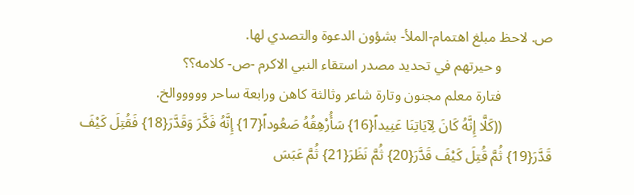ص. لاحظ مبلغ اهتمام-الملأ- بشؤون الدعوة والتصدي لها.
              و حيرتهم في تحديد مصدر استقاء النبي الاكرم -ص- كلامه؟؟
              فتارة معلم مجنون وتارة شاعر وثالثة كاهن ورابعة ساحر وووووالخ.
              ((كَلَّا إِنَّهُ كَانَ لِآيَاتِنَا عَنِيداً{16} سَأُرْهِقُهُ صَعُوداً{17} إِنَّهُ فَكَّرَ وَقَدَّرَ{18} فَقُتِلَ كَيْفَ قَدَّرَ{19} ثُمَّ قُتِلَ كَيْفَ قَدَّرَ{20} ثُمَّ نَظَرَ{21} ثُمَّ عَبَسَ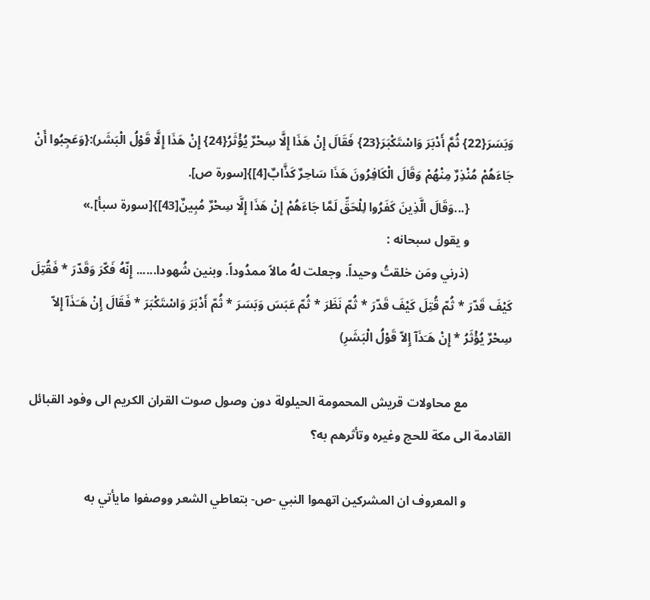وَبَسَرَ{22} ثُمَّ أَدْبَرَ وَاسْتَكْبَرَ{23} فَقَالَ إِنْ هَذَا إِلَّا سِحْرٌ يُؤْثَرُ{24} إِنْ هَذَا إِلَّا قَوْلُ الْبَشَر):{وَعَجِبُوا أَنْ جَاءَهُمْ مُنْذِرٌ مِنْهُمْ وَقَالَ الْكَافِرُونَ هَذَا سَاحِرٌ كَذَّابٌ[4]}[سورة ص].
              {...وَقَالَ الَّذِينَ كَفَرُوا لِلْحَقِّ لَمَّا جَاءَهُمْ إِنْ هَذَا إِلَّا سِحْرٌ مُبِينٌ[43]}[سورة سبأ].»
              و يقول سبحانه :
              (ذرني ومَن خلقتُ وحيداً. وجعلت لهُ مالاً ممدُوداً. وبنين شُهودا...... إِنّهُ فَكّرَ وَقَدّرَ * فَقُتِلَ كَيْفَ قَدّرَ * ثُمّ قُتِلَ كَيْفَ قَدّرَ * ثُمّ نَظَرَ * ثُمّ عَبَسَ وَبَسَرَ * ثُمّ أَدْبَرَ وَاسْتَكْبَرَ * فَقَالَ إِنْ هَـَذَآ إِلاّ سِحْرٌ يُؤْثَرُ * إِنْ هَـَذَآ إِلاّ قَوْلُ الْبَشَرِ)

              مع محاولات قريش المحمومة الحيلولة دون وصول صوت القران الكريم الى وفود القبائل القادمة الى مكة للحج وغيره وتأثرهم به؟

              و المعروف ان المشركين اتهموا النبي -ص- بتعاطي الشعر ووصفوا مايأتي به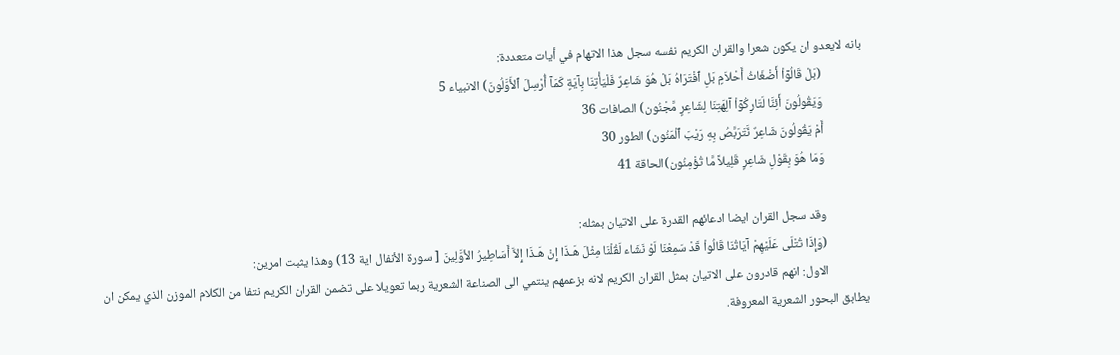بانه لايعدو ان يكون شعرا والقران الكريم نفسه سجل هذا الاتهام في أيات متعددة:
              (بَلْ قَالُوۤاْ أَضْغَاثُ أَحْلاَمٍ بَلِ ٱفْتَرَاهُ بَلْ هُوَ شَاعِرٌ فَلْيَأْتِنَا بِآيَةٍ كَمَآ أُرْسِلَ ٱلأَوَّلُونَ) الانبياء 5
              وَيَقُولُونَ أَئِنَّا لَتَارِكُوۤاْ آلِهَتِنَا لِشَاعِرٍ مَّجْنُون) الصافات 36
              أَمْ يَقُولُونَ شَاعِرٌ نَّتَرَبَّصُ بِهِ رَيْبَ ٱلْمَنُون) الطور 30
              وَمَا هُوَ بِقَوْلِ شَاعِرٍ قَلِيلاً مَّا تُؤْمِنُون)الحاقة 41

              وقد سجل القران ايضا ادعائهم القدرة على الاتيان بمثله:
              (وَإِذَا تُتْلَى عَلَيْهِمْ آيَاتُنَا قَالُواْ قَدْ سَمِعْنَا لَوْ نَشَاء لَقُلْنَا مِثْلَ هَـذَا إِنْ هَـذَا إِلاَّ أَسَاطِيرُ الأوَّلِينَ [ سورة الأنفال اية 13) وهذا يثبت امرين:
              الاول: انهم قادرون على الاتيان بمثل القران الكريم لانه بزعمهم ينتمي الى الصناعة الشعرية ربما تعويلا على تضمن القران الكريم نتفا من الكلام الموزن الذي يمكن ان يطابق البحور الشعرية المعروفة.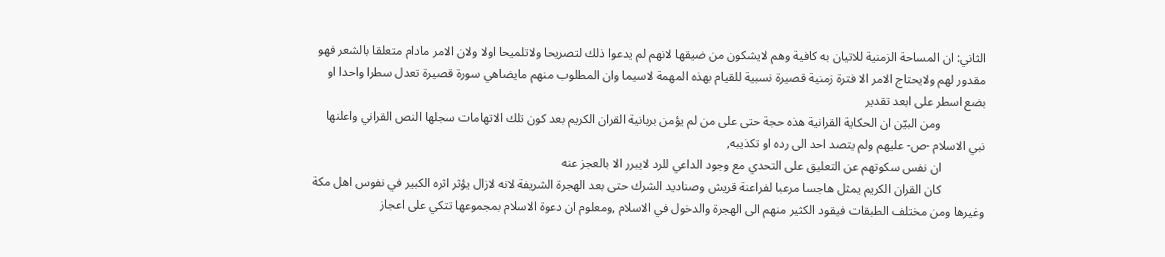الثاني: ان المساحة الزمنية للاتيان به كافية وهم لايشكون من ضيقها لانهم لم يدعوا ذلك لتصريحا ولاتلميحا اولا ولان الامر مادام متعلقا بالشعر فهو مقدور لهم ولايحتاج الامر الا فترة زمنية قصيرة نسبية للقيام بهذه المهمة لاسيما وان المطلوب منهم مايضاهي سورة قصيرة تعدل سطرا واحدا او بضع اسطر على ابعد تقدير
              ومن البيّن ان الحكاية القرانية هذه حجة حتى على من لم يؤمن بربانية القران الكريم بعد كون تلك الاتهامات سجلها النص القراني واعلنها نبي الاسلام -ص- عليهم ولم يتصد احد الى رده او تكذيبه,
              ان نفس سكوتهم عن التعليق على التحدي مع وجود الداعي للرد لايبرر الا بالعجز عنه
              كان القران الكريم يمثل هاجسا مرعبا لفراعنة قريش وصناديد الشرك حتى بعد الهجرة الشريفة لانه لازال يؤثر اثره الكبير في نفوس اهل مكة وغيرها ومن مختلف الطبقات فيقود الكثير منهم الى الهجرة والدخول في الاسلام ,ومعلوم ان دعوة الاسلام بمجموعها تتكي على اعجاز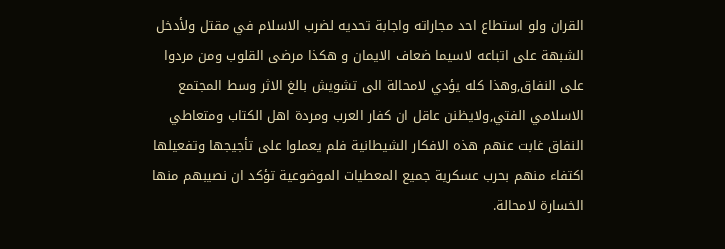القران ولو استطاع احد مجاراته واجابة تحديه لضرب الاسلام في مقتل ولأدخل الشبهة على اتباعه لاسيما ضعاف الايمان و هكذا مرضى القلوب ومن مردوا على النفاق,وهذا كله يؤدي لامحالة الى تشويش بالغ الاثر وسط المجتمع الاسلامي الفتي,ولايظنن عاقل ان كفار العرب ومردة اهل الكتاب ومتعاطي النفاق غابت عنهم هذه الافكار الشيطانية فلم يعملوا على تأجيجها وتفعيلها اكتفاء منهم بحرب عسكرية جميع المعطيات الموضوعية تؤكد ان نصيبهم منها الخسارة لامحالة.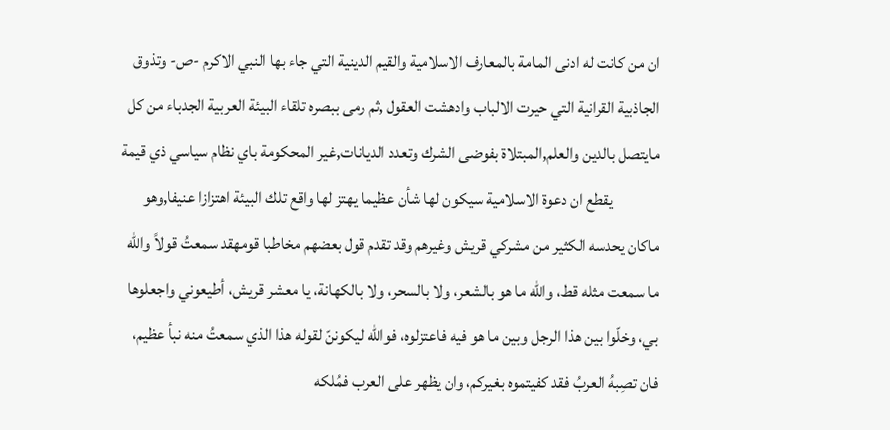ان من كانت له ادنى المامة بالمعارف الاسلامية والقيم الدينية التي جاء بها النبي الاكرم -ص- وتذوق الجاذبية القرانية التي حيرت الالباب وادهشت العقول ,ثم رمى ببصره تلقاء البيئة العربية الجدباء من كل مايتصل بالدين والعلم,المبتلاة بفوضى الشرك وتعدد الديانات,غير المحكومة باي نظام سياسي ذي قيمة
              يقطع ان دعوة الاسلامية سيكون لها شأن عظيما يهتز لها واقع تلك البيئة اهتزازا عنيفا,وهو ماكان يحدسه الكثير من مشركي قريش وغيرهم وقد تقدم قول بعضهم مخاطبا قومهقد سمعتُ قولاً واللّه ما سمعت مثله قط، واللّه ما هو بالشعر، ولا بالسحر، ولا بالكهانة، يا معشر قريش، أطيعوني واجعلوها بي، وخلّوا بين هذا الرجل وبين ما هو فيه فاعتزلوه، فواللّه ليكوننّ لقوله هذا الذي سمعتُ منه نبأ عظيم، فان تصِبهُ العربُ فقد كفيتموه بغيركم، وان يظهر على العرب فمُلكه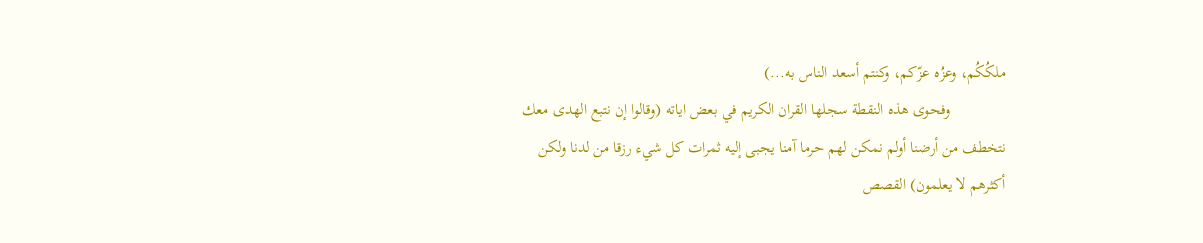ملكُكُم، وعزُه عزّكم، وكنتم أسعد الناس به...)
              وفحوى هذه النقطة سجلها القران الكريم في بعض اياته (وقالوا إن نتبع الهدى معك نتخطف من أرضنا أولم نمكن لهم حرما آمنا يجبى إليه ثمرات كل شيء رزقا من لدنا ولكن أكثرهم لا يعلمون) القصص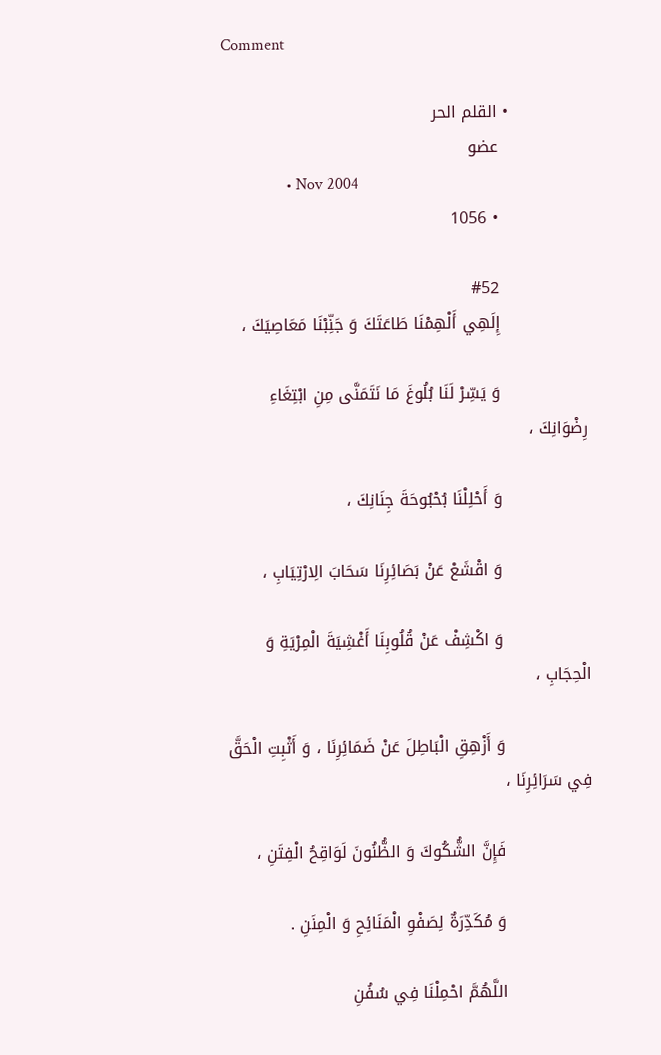Comment

              • القلم الحر
                عضو
                • Nov 2004
                • 1056

                #52
                إِلَهِي أَلْهِمْنَا طَاعَتَكَ وَ جَنِّبْنَا مَعَاصِيَكَ ،

                وَ يَسِّرْ لَنَا بُلُوغَ مَا نَتَمَنَّى مِنِ ابْتِغَاءِ رِضْوَانِكَ ،

                وَ أَحْلِلْنَا بُحْبُوحَةَ جِنَانِكَ ،

                وَ اقْشَعْ عَنْ بَصَائِرِنَا سَحَابَ الِارْتِيَابِ ،

                وَ اكْشِفْ عَنْ قُلُوبِنَا أَغْشِيَةَ الْمِرْيَةِ وَ الْحِجَابِ ،

                وَ أَزْهِقِ الْبَاطِلَ عَنْ ضَمَائِرِنَا ، وَ أَثْبِتِ الْحَقَّ فِي سَرَائِرِنَا ،

                فَإِنَّ الشُّكُوكَ وَ الظُّنُونَ لَوَاقِحُ الْفِتَنِ ،

                وَ مُكَدِّرَةٌ لِصَفْوِ الْمَنَائِحِ وَ الْمِنَنِ .

                اللَّهُمَّ احْمِلْنَا فِي سُفُنِ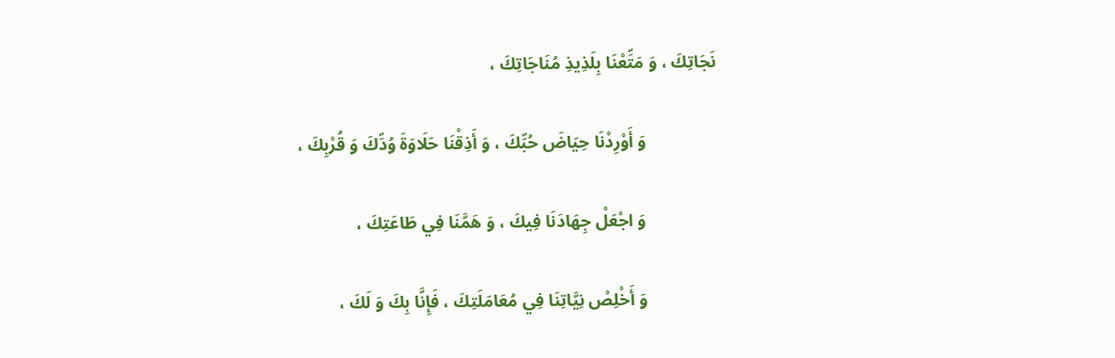نَجَاتِكَ ، وَ مَتِّعْنَا بِلَذِيذِ مُنَاجَاتِكَ ،

                وَ أَوْرِدْنَا حِيَاضَ حُبِّكَ ، وَ أَذِقْنَا حَلَاوَةَ وُدِّكَ وَ قُرْبِكَ ،

                وَ اجْعَلْ جِهَادَنَا فِيكَ ، وَ هَمَّنَا فِي طَاعَتِكَ ،

                وَ أَخْلِصْ نِيَّاتِنَا فِي مُعَامَلَتِكَ ، فَإِنَّا بِكَ وَ لَكَ ،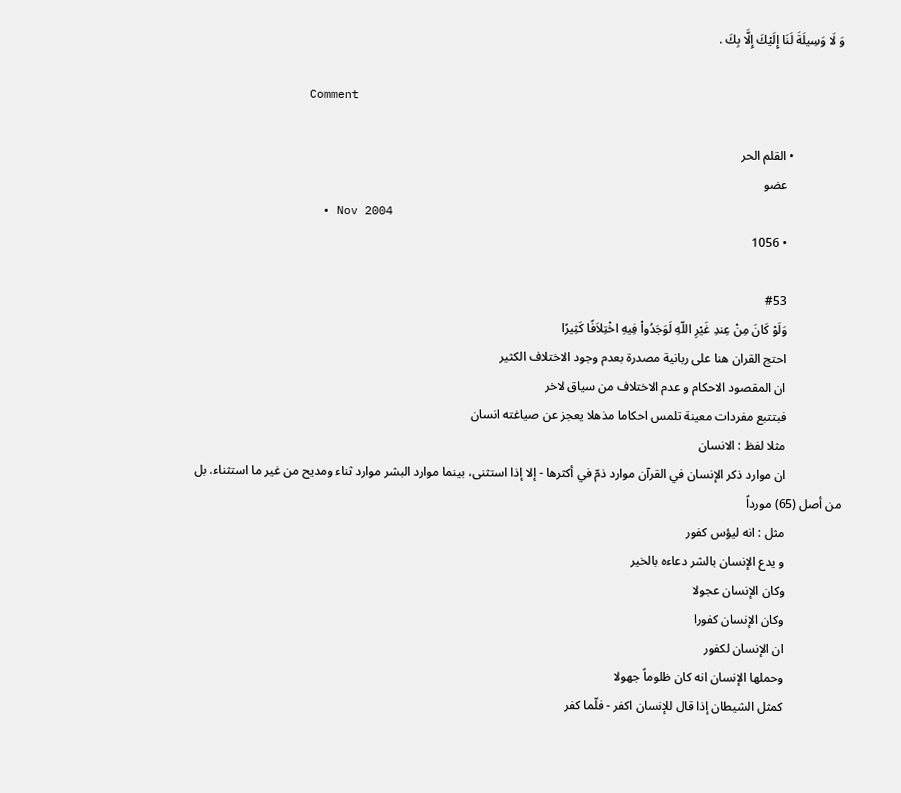وَ لَا وَسِيلَةَ لَنَا إِلَيْكَ إِلَّا بِكَ .

                Comment

                • القلم الحر
                  عضو
                  • Nov 2004
                  • 1056

                  #53
                  وَلَوْ كَانَ مِنْ عِندِ غَيْرِ اللّهِ لَوَجَدُواْ فِيهِ اخْتِلاَفًا كَثِيرًا
                  احتج القران هنا على ربانية مصدرة بعدم وجود الاختلاف الكثير
                  ان المقصود الاحكام و عدم الاختلاف من سياق لاخر
                  فبتتبع مفردات معينة تلمس احكاما مذهلا يعجز عن صياغته انسان
                  مثلا لفظ : الانسان
                  ان موارد ذكر الإنسان في القرآن موارد ذمّ في أكثرها - إلا إذا استثنى، بينما موارد البشر موارد ثناء ومديح من غير ما استثناء. بل من أصل (65) مورداً
                  مثل : انه ليؤس كفور
                  و يدع الإنسان بالشر دعاءه بالخير
                  وكان الإنسان عجولا
                  وكان الإنسان كفورا
                  ان الإنسان لكفور
                  وحملها الإنسان انه كان ظلوماً جهولا
                  كمثل الشيطان إذا قال للإنسان اكفر - فلّما كفر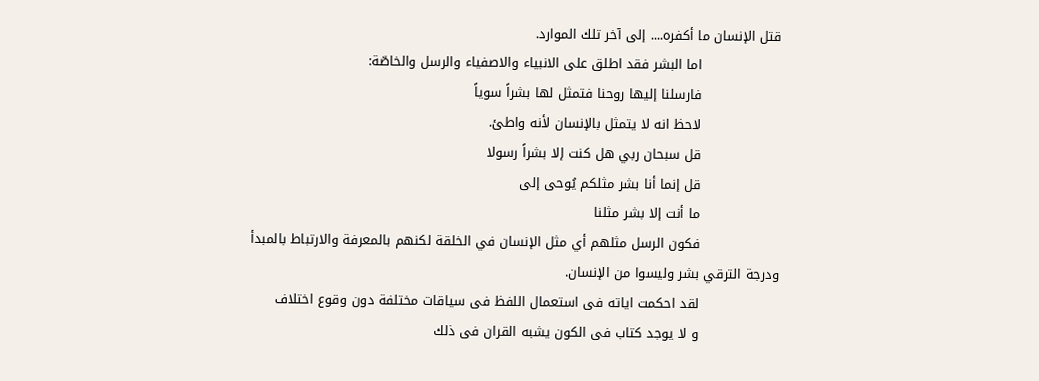قتل الإنسان ما أكفره.... إلى آخر تلك الموارد.
                  اما البشر فقد اطلق على الانبياء والاصفياء والرسل والخاصّة:
                  فارسلنا إليها روحنا فتمثل لها بشراً سوياً
                  لاحظ انه لا يتمثل بالإنسان لأنه واطئ.
                  قل سبحان ربي هل كنت إلا بشراً رسولا
                  قل إنما أنا بشر مثلكم يُوحى إلى
                  ما أنت إلا بشر مثلنا
                  فكون الرسل مثلهم أي مثل الإنسان في الخلقة لكنهم بالمعرفة والارتباط بالمبدأ ودرجة الترقي بشر وليسوا من الإنسان.
                  لقد احكمت اياته فى استعمال اللفظ فى سياقات مختلفة دون وقوع اختلاف
                  و لا يوجد كتاب فى الكون يشبه القران فى ذلك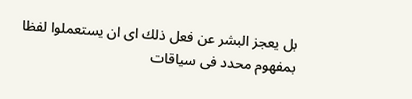بل يعجز البشر عن فعل ذلك اى ان يستعملوا لفظا بمفهوم محدد فى سياقات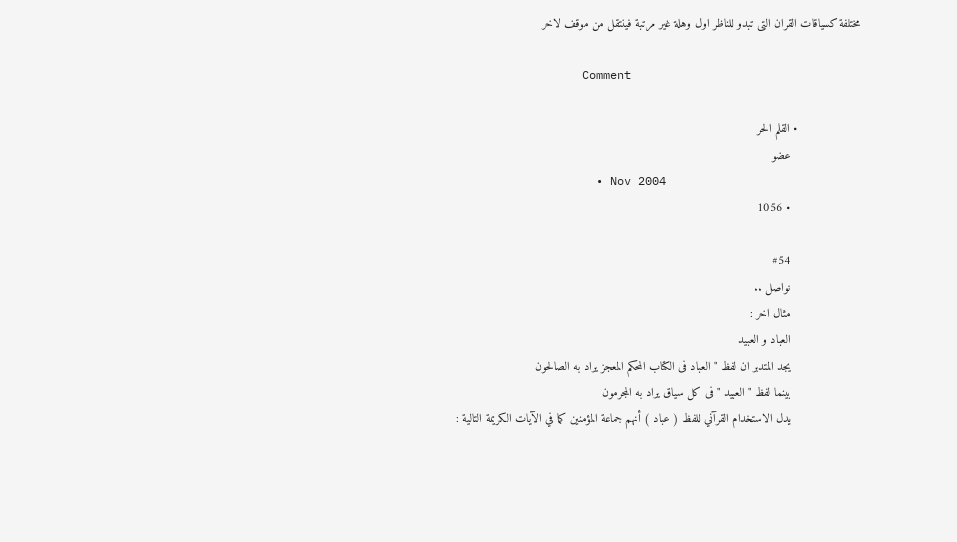مختلفة كسياقات القران التى تبدو للناظر اول وهلة غير مرتبة فينتقل من موقف لاخر

                  Comment

                  • القلم الحر
                    عضو
                    • Nov 2004
                    • 1056

                    #54
                    نواصل ..
                    مثال اخر :
                    العباد و العبيد
                    يجد المتدبر ان لفظ " العباد فى الكتاب المحكم المعجز يراد به الصالحون
                    بينما لفظ " العبيد " فى كل سياق يراد به المجرمون
                    يدل الاستخدام القرآني للفظ ( عباد ) أنهم جماعة المؤمنين كما في الآيات الكريمة التالية :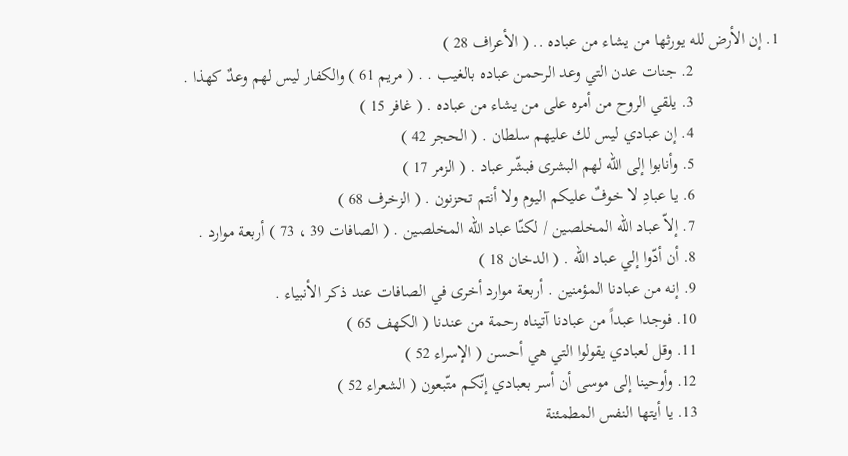1. إن الأرض لله يورثها من يشاء من عباده .. ( الأعراف 28 )
                    2. جنات عدن التي وعد الرحمن عباده بالغيب . . ( مريم 61 ) والكفار ليس لهم وعدٌ كهذا .
                    3. يلقي الروح من أمره على من يشاء من عباده . ( غافر 15 )
                    4. إن عبادي ليس لك عليهم سلطان . ( الحجر 42 )
                    5. وأنابوا إلى الله لهم البشرى فبشّر عباد . ( الزمر 17 )
                    6. يا عبادِ لا خوفٌ عليكم اليوم ولا أنتم تحزنون . ( الزخرف 68 )
                    7. إلاّ عباد الله المخلصين / لكنّا عباد الله المخلصين . ( الصافات 39 ، 73 ) أربعة موارد .
                    8. أن أدّوا إلي عباد الله . ( الدخان 18 )
                    9. إنه من عبادنا المؤمنين . أربعة موارد أخرى في الصافات عند ذكر الأنبياء .
                    10. فوجدا عبداً من عبادنا آتيناه رحمة من عندنا ( الكهف 65 )
                    11. وقل لعبادي يقولوا التي هي أحسن ( الإسراء 52 )
                    12. وأوحينا إلى موسى أن أسر بعبادي إنّكم متّبعون ( الشعراء 52 )
                    13. يا أيتها النفس المطمئنة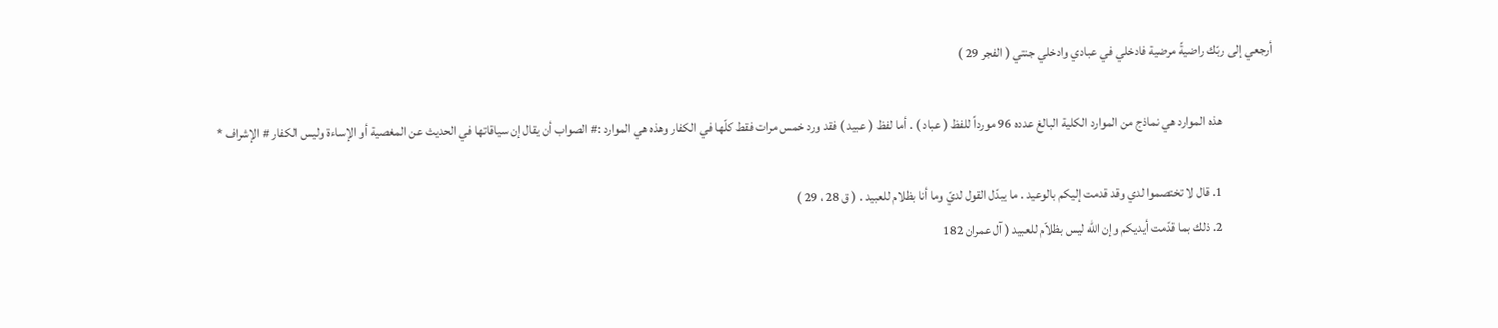أرجعي إلى ربّك راضيةً مرضية فادخلي في عبادي وادخلي جنتي ( الفجر 29 )

                    هذه الموارد هي نماذج من الموارد الكلية البالغ عدده 96 مورداً للفظ ( عباد ) . أما لفظ ( عبيد ) فقد ورد خمس مرات فقط كلّها في الكفار وهذه هي الموارد :# الصواب أن يقال إن سياقاتها في الحديث عن المغصية أو الإساءة وليس الكفار # الإشراف *

                    1. قال لا تختصموا لدي وقد قدمت إليكم بالوعيد . ما يبدّل القول لديّ وما أنا بظلام للعبيد . ( ق 28 ، 29 )
                    2. ذلك بما قدّمت أيديكم وإن الله ليس بظلاّم للعبيد ( آل عمران 182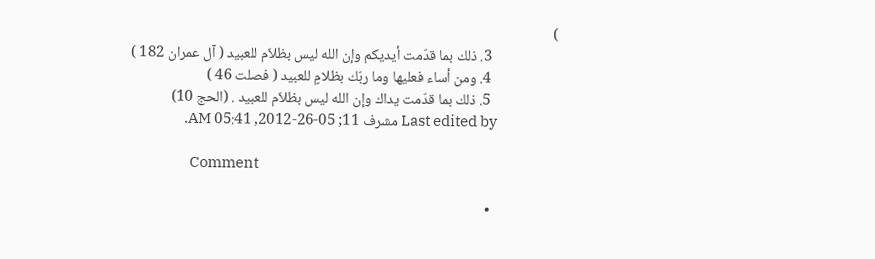)
                    3. ذلك بما قدّمت أيديكم وإن الله ليس بظلاّم للعبيد ( آل عمران 182 )
                    4. ومن أساء فعليها وما ربّك بظلامٍ للعبيد ( فصلت 46 )
                    5. ذلك بما قدّمت يداك وإن الله ليس بظلاّم للعبيد . (الحج 10)
                    Last edited by مشرف 11; 05-26-2012, 05:41 AM.

                    Comment

                    •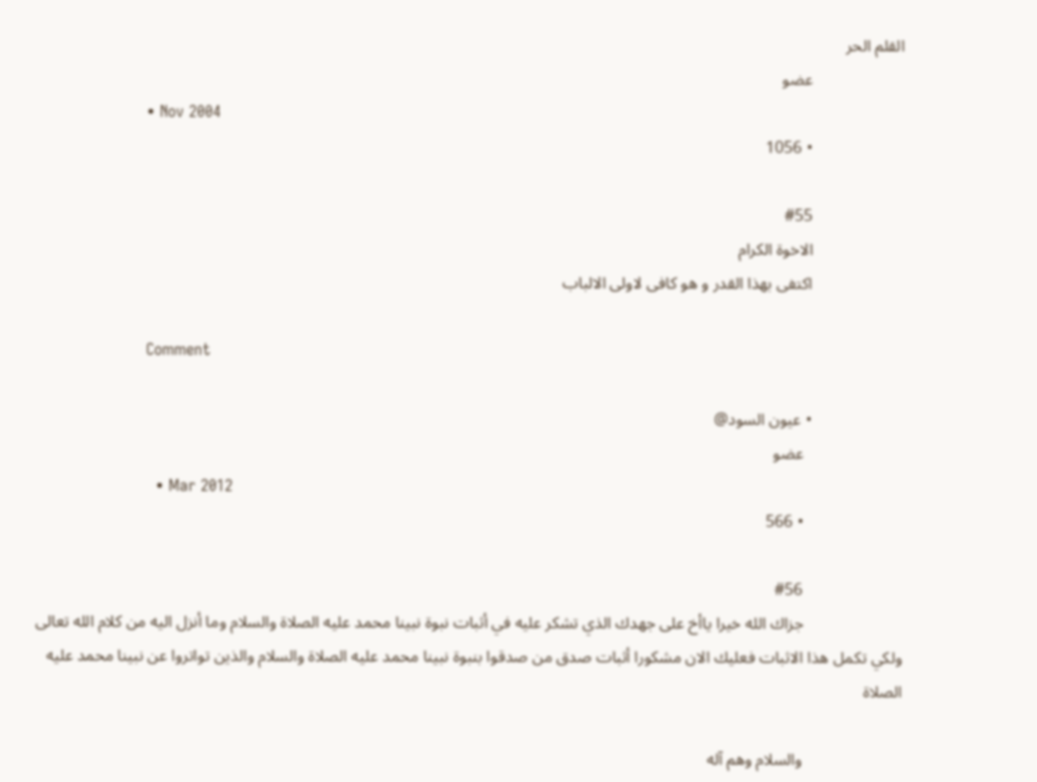القلم الحر
                      عضو
                      • Nov 2004
                      • 1056

                      #55
                      الاخوة الكرام
                      اكتفى بهذا القدر و هو كافى لاولى الالباب

                      Comment

                      • عيون السود@
                        عضو
                        • Mar 2012
                        • 566

                        #56
                        جزاك الله خيرا ياأخ على جهدك الذي تشكر عليه في أثبات نبوة نبينا محمد عليه الصلاة والسلام وما أنزل اليه من كلام الله تعالى ولكي تكمل هذا الاثبات فعليك الان مشكورا أثبات صدق من صدقوا بنبوة نبينا محمد عليه الصلاة والسلام والذين تواتروا عن نبينا محمد عليه الصلاة

                        والسلام وهم آله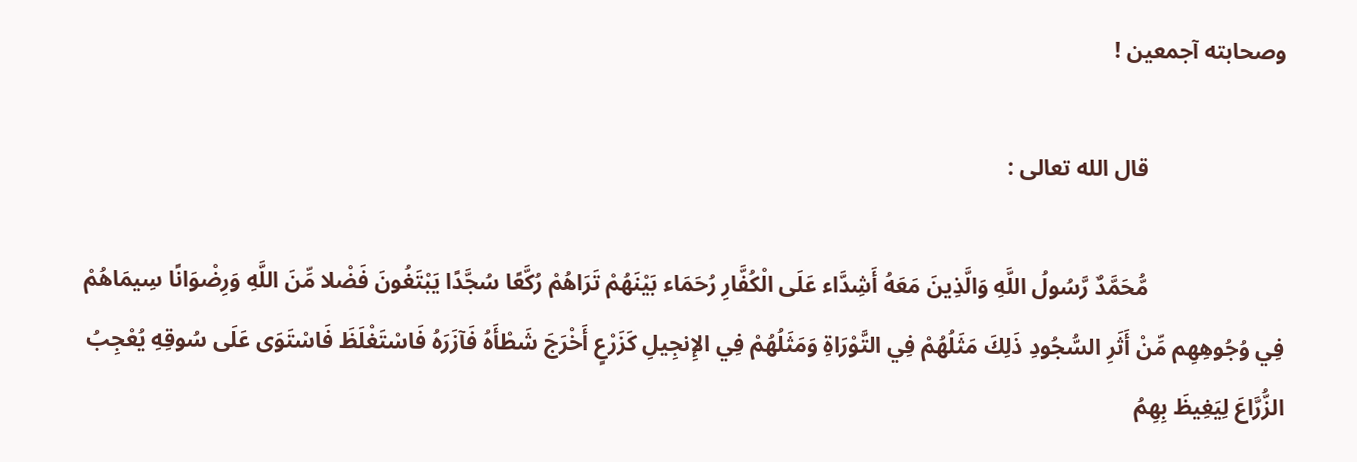وصحابته آجمعين !

                        قال الله تعالى :

                        مُّحَمَّدٌ رَّسُولُ اللَّهِ وَالَّذِينَ مَعَهُ أَشِدَّاء عَلَى الْكُفَّارِ رُحَمَاء بَيْنَهُمْ تَرَاهُمْ رُكَّعًا سُجَّدًا يَبْتَغُونَ فَضْلا مِّنَ اللَّهِ وَرِضْوَانًا سِيمَاهُمْ فِي وُجُوهِهِم مِّنْ أَثَرِ السُّجُودِ ذَلِكَ مَثَلُهُمْ فِي التَّوْرَاةِ وَمَثَلُهُمْ فِي الإِنجِيلِ كَزَرْعٍ أَخْرَجَ شَطْأَهُ فَآزَرَهُ فَاسْتَغْلَظَ فَاسْتَوَى عَلَى سُوقِهِ يُعْجِبُ الزُّرَّاعَ لِيَغِيظَ بِهِمُ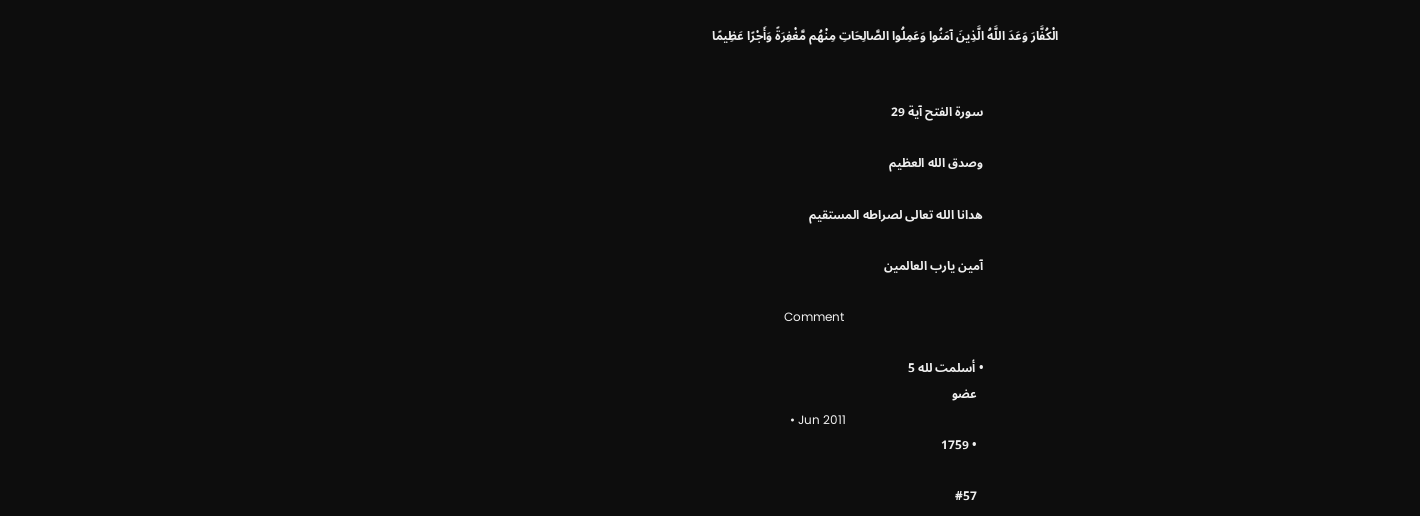الْكُفَّارَ وَعَدَ اللَّهُ الَّذِينَ آمَنُوا وَعَمِلُوا الصَّالِحَاتِ مِنْهُم مَّغْفِرَةً وَأَجْرًا عَظِيمًا


                        سورة الفتح آية 29

                        وصدق الله العظيم

                        هدانا الله تعالى لصراطه المستقيم

                        آمين يارب العالمين

                        Comment

                        • أسلمت لله 5
                          عضو
                          • Jun 2011
                          • 1759

                          #57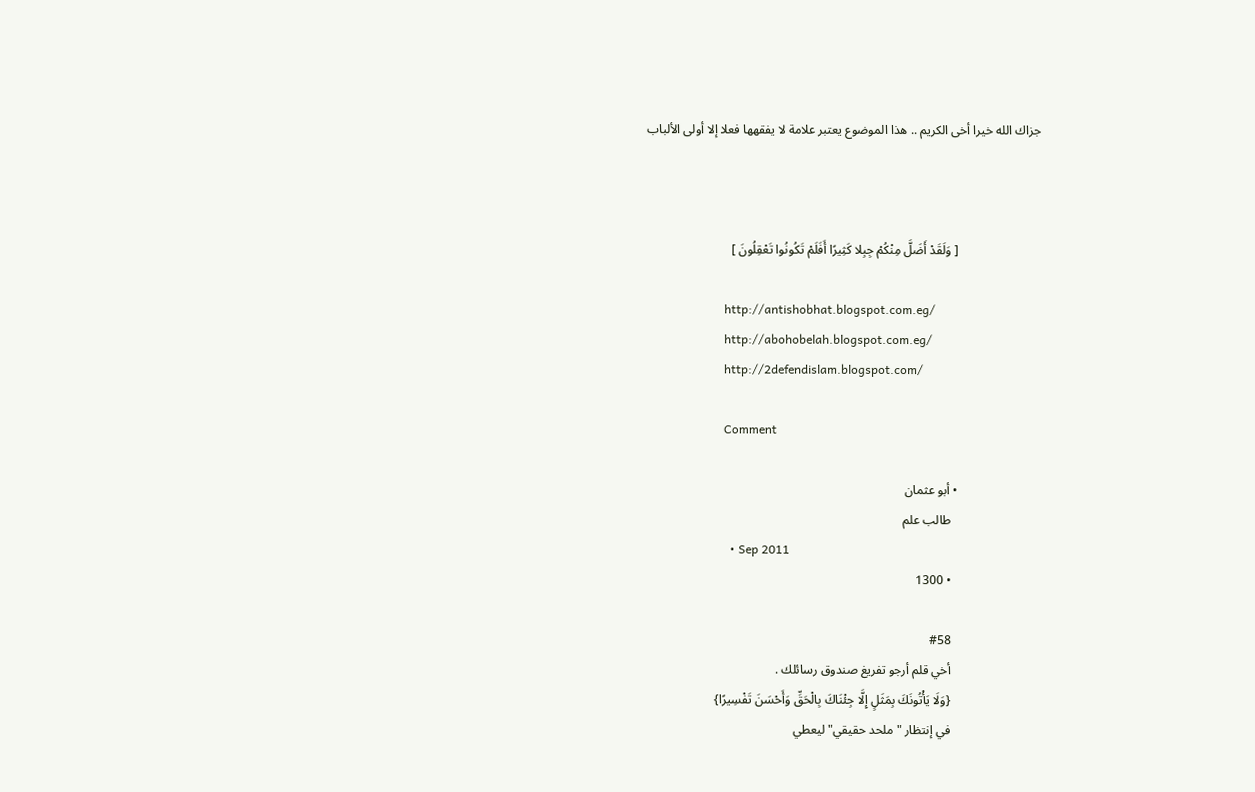جزاك الله خيرا أخى الكريم .. هذا الموضوع يعتبر علامة لا يفقهها فعلا إلا أولى الألباب



                          [ وَلَقَدْ أَضَلَّ مِنْكُمْ جِبِلا كَثِيرًا أَفَلَمْ تَكُونُوا تَعْقِلُونَ ]

                          http://antishobhat.blogspot.com.eg/
                          http://abohobelah.blogspot.com.eg/
                          http://2defendislam.blogspot.com/

                          Comment

                          • أبو عثمان
                            طالب علم
                            • Sep 2011
                            • 1300

                            #58
                            أخي قلم أرجو تفريغ صندوق رسائلك .
                            {وَلَا يَأْتُونَكَ بِمَثَلٍ إِلَّا جِئْنَاكَ بِالْحَقِّ وَأَحْسَنَ تَفْسِيرًا}
                            في إنتظار "ملحد حقيقي" ليعطي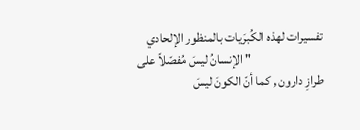تفسيرات لهذه الكُبرَيات بالمنظور الإلحادي
                            " الإنسانُ ليسَ مُفصّلاً على طرازِ دارون , كما أنّ الكونَ ليسَ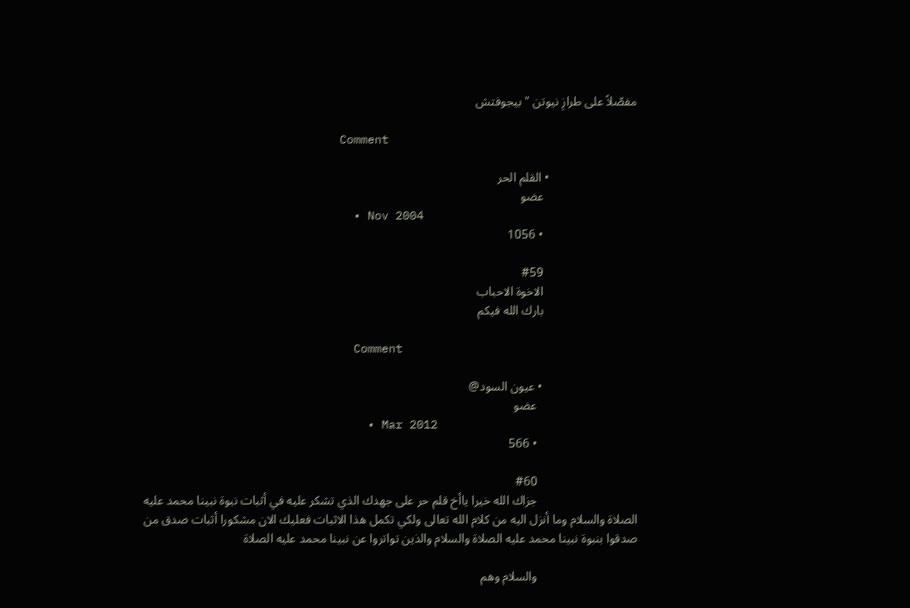مفصّلاً على طرازِ نيوتن " بيجوفتش

                            Comment

                            • القلم الحر
                              عضو
                              • Nov 2004
                              • 1056

                              #59
                              الاخوة الاحباب
                              بارك الله فيكم

                              Comment

                              • عيون السود@
                                عضو
                                • Mar 2012
                                • 566

                                #60
                                جزاك الله خيرا ياأخ قلم حر على جهدك الذي تشكر عليه في أثبات نبوة نبينا محمد عليه الصلاة والسلام وما أنزل اليه من كلام الله تعالى ولكي تكمل هذا الاثبات فعليك الان مشكورا أثبات صدق من صدقوا بنبوة نبينا محمد عليه الصلاة والسلام والذين تواتروا عن نبينا محمد عليه الصلاة

                                والسلام وهم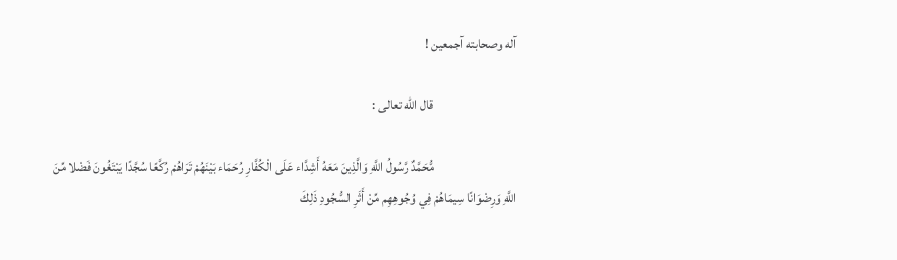آله وصحابته آجمعين !

                                قال الله تعالى :

                                مُّحَمَّدٌ رَّسُولُ اللَّهِ وَالَّذِينَ مَعَهُ أَشِدَّاء عَلَى الْكُفَّارِ رُحَمَاء بَيْنَهُمْ تَرَاهُمْ رُكَّعًا سُجَّدًا يَبْتَغُونَ فَضْلا مِّنَ اللَّهِ وَرِضْوَانًا سِيمَاهُمْ فِي وُجُوهِهِم مِّنْ أَثَرِ السُّجُودِ ذَلِكَ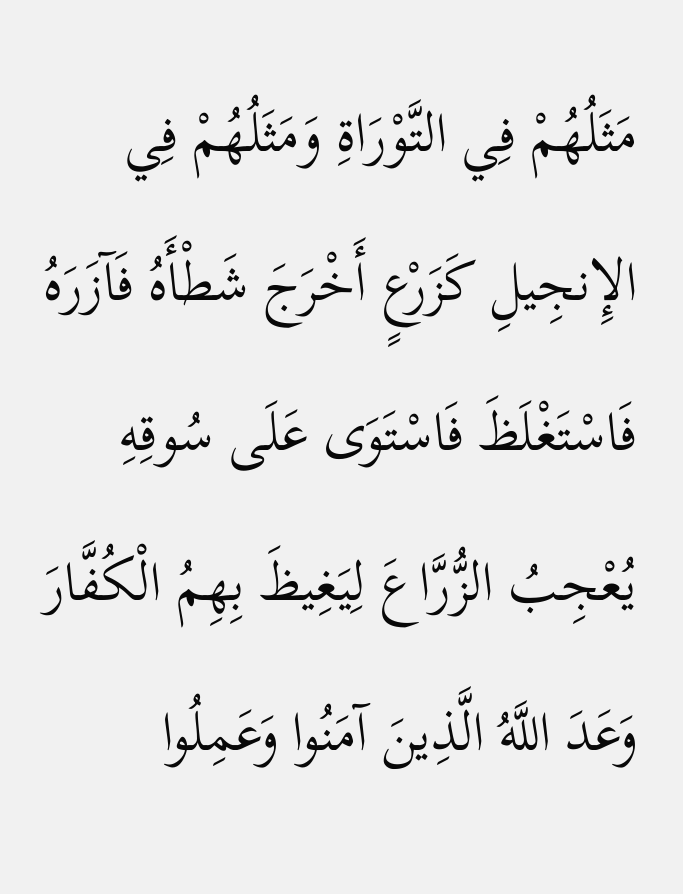مَثَلُهُمْ فِي التَّوْرَاةِ وَمَثَلُهُمْ فِي الإِنجِيلِ كَزَرْعٍ أَخْرَجَ شَطْأَهُ فَآزَرَهُ فَاسْتَغْلَظَ فَاسْتَوَى عَلَى سُوقِهِ يُعْجِبُ الزُّرَّاعَ لِيَغِيظَ بِهِمُ الْكُفَّارَ وَعَدَ اللَّهُ الَّذِينَ آمَنُوا وَعَمِلُوا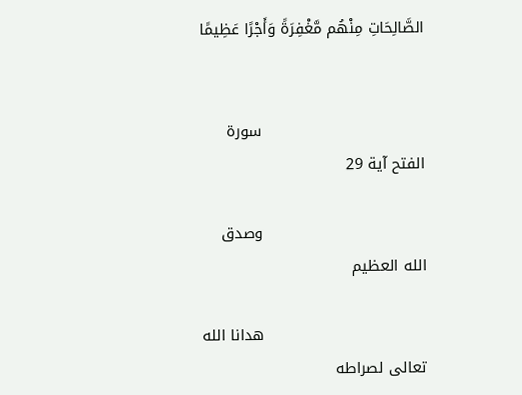الصَّالِحَاتِ مِنْهُم مَّغْفِرَةً وَأَجْرًا عَظِيمًا


                                سورة الفتح آية 29

                                وصدق الله العظيم

                                هدانا الله تعالى لصراطه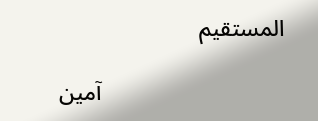المستقيم

                                آمين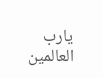يارب العالمين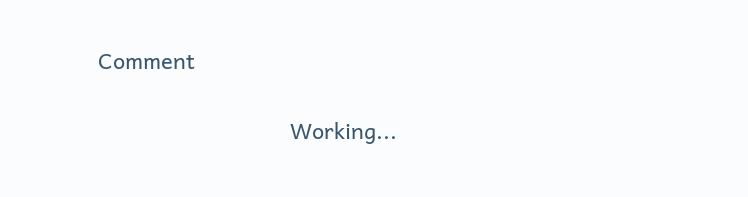Comment

                                Working...